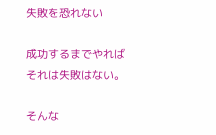失敗を恐れない

成功するまでやればそれは失敗はない。

そんな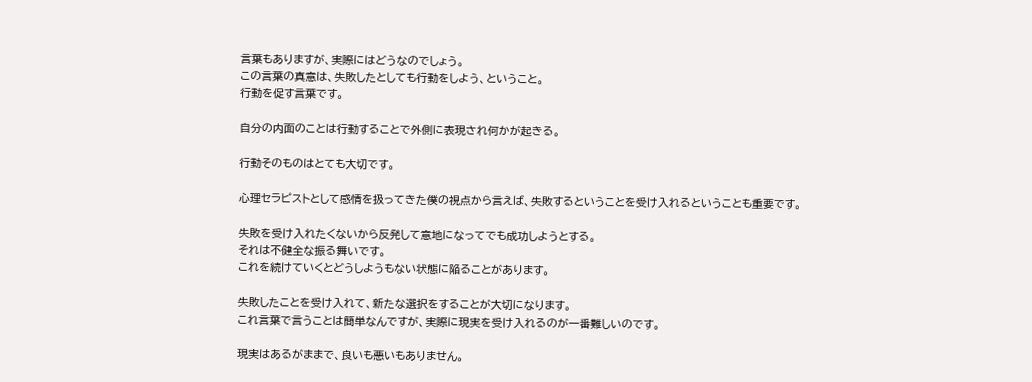言葉もありますが、実際にはどうなのでしょう。
この言葉の真意は、失敗したとしても行動をしよう、ということ。
行動を促す言葉です。

自分の内面のことは行動することで外側に表現され何かが起きる。

行動そのものはとても大切です。

心理セラピストとして感情を扱ってきた僕の視点から言えば、失敗するということを受け入れるということも重要です。

失敗を受け入れたくないから反発して意地になってでも成功しようとする。
それは不健全な振る舞いです。
これを続けていくとどうしようもない状態に陥ることがあります。

失敗したことを受け入れて、新たな選択をすることが大切になります。
これ言葉で言うことは簡単なんですが、実際に現実を受け入れるのが一番難しいのです。

現実はあるがままで、良いも悪いもありません。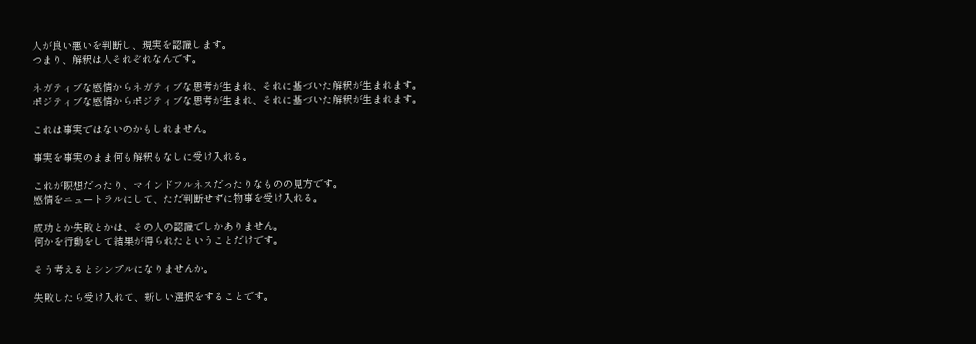人が良い悪いを判断し、現実を認識します。
つまり、解釈は人それぞれなんです。

ネガティブな感情からネガティブな思考が生まれ、それに基づいた解釈が生まれます。
ポジティブな感情からポジティブな思考が生まれ、それに基づいた解釈が生まれます。

これは事実ではないのかもしれません。

事実を事実のまま何も解釈もなしに受け入れる。

これが瞑想だったり、マインドフルネスだったりなものの見方です。
感情をニュートラルにして、ただ判断せずに物事を受け入れる。

成功とか失敗とかは、その人の認識でしかありません。
何かを行動をして結果が得られたということだけです。

そう考えるとシンプルになりませんか。

失敗したら受け入れて、新しい選択をすることです。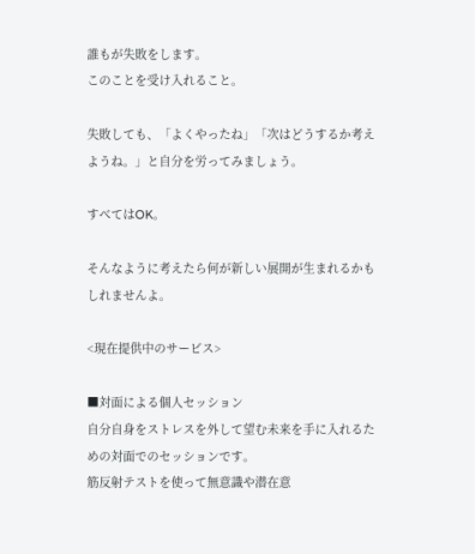誰もが失敗をします。
このことを受け入れること。

失敗しても、「よくやったね」「次はどうするか考えようね。」と自分を労ってみましょう。

すべてはOK。

そんなように考えたら何が新しい展開が生まれるかもしれませんよ。

<現在提供中のサービス>

■対面による個人セッション
自分自身をストレスを外して望む未来を手に入れるための対面でのセッションです。
筋反射テストを使って無意識や潜在意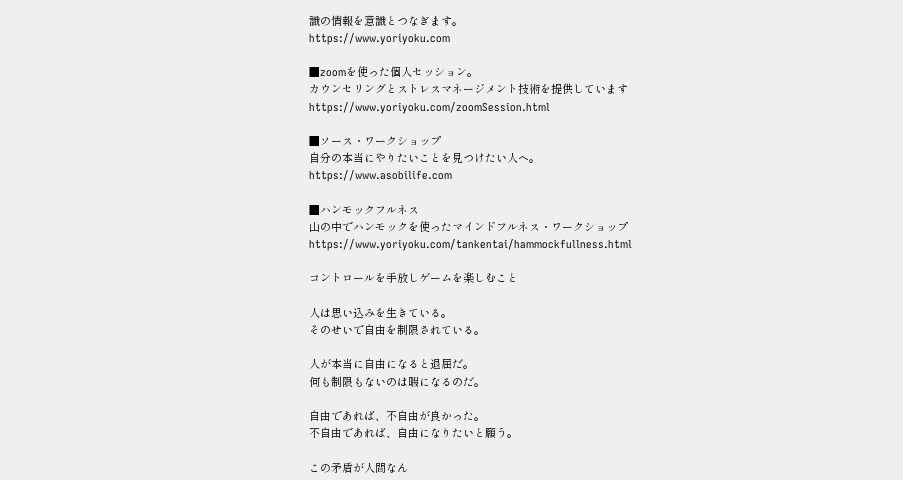識の情報を意識とつなぎます。
https://www.yoriyoku.com

■zoomを使った個人セッション。
カウンセリングとストレスマネージメント技術を提供しています
https://www.yoriyoku.com/zoomSession.html

■ソース・ワークショップ
自分の本当にやりたいことを見つけたい人へ。
https://www.asobilife.com

■ハンモックフルネス
山の中でハンモックを使ったマインドフルネス・ワークショップ
https://www.yoriyoku.com/tankentai/hammockfullness.html

コントロールを手放しゲームを楽しむこと

人は思い込みを生きている。
そのせいで自由を制限されている。

人が本当に自由になると退屈だ。
何も制限もないのは暇になるのだ。

自由であれば、不自由が良かった。
不自由であれば、自由になりたいと願う。

この矛盾が人間なん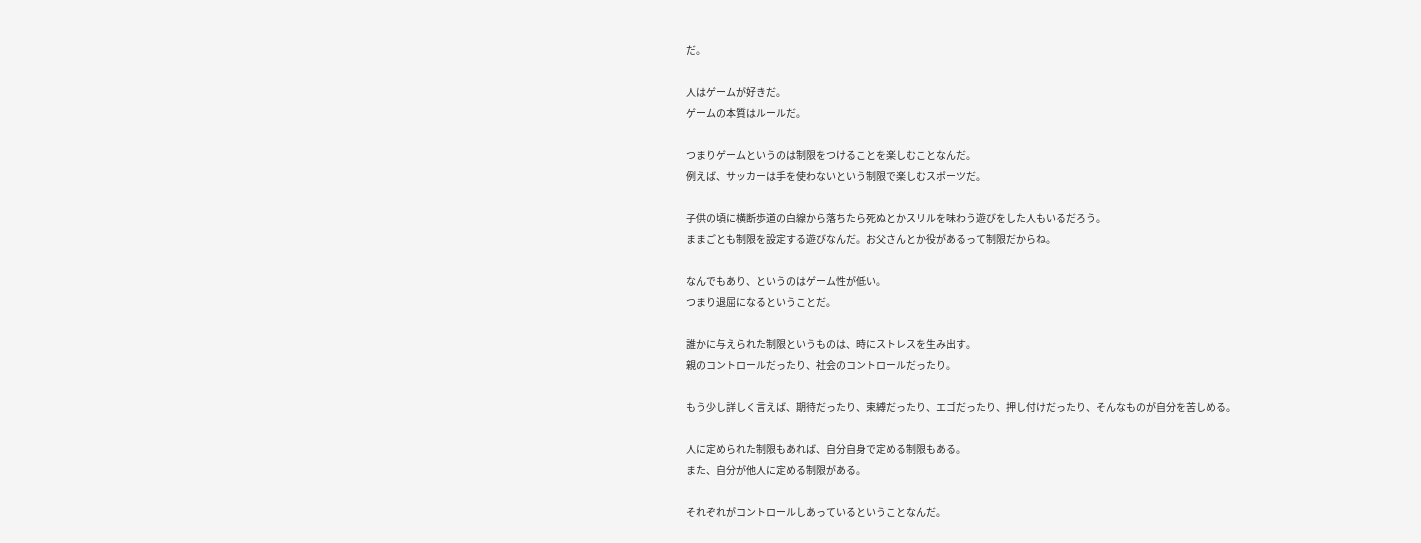だ。

人はゲームが好きだ。
ゲームの本質はルールだ。

つまりゲームというのは制限をつけることを楽しむことなんだ。
例えば、サッカーは手を使わないという制限で楽しむスポーツだ。

子供の頃に横断歩道の白線から落ちたら死ぬとかスリルを味わう遊びをした人もいるだろう。
ままごとも制限を設定する遊びなんだ。お父さんとか役があるって制限だからね。

なんでもあり、というのはゲーム性が低い。
つまり退屈になるということだ。

誰かに与えられた制限というものは、時にストレスを生み出す。
親のコントロールだったり、社会のコントロールだったり。

もう少し詳しく言えば、期待だったり、束縛だったり、エゴだったり、押し付けだったり、そんなものが自分を苦しめる。

人に定められた制限もあれば、自分自身で定める制限もある。
また、自分が他人に定める制限がある。

それぞれがコントロールしあっているということなんだ。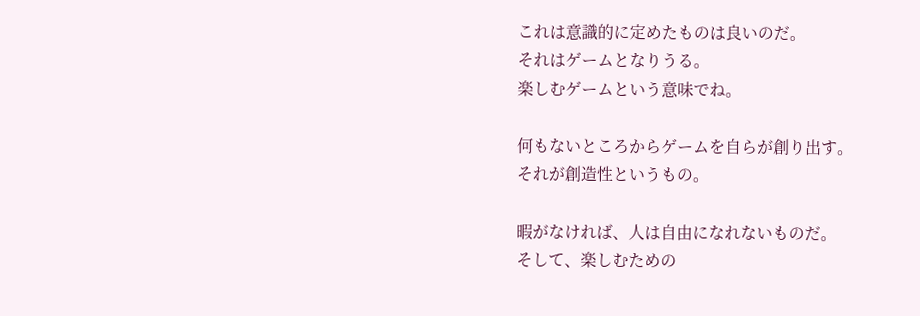これは意識的に定めたものは良いのだ。
それはゲームとなりうる。
楽しむゲームという意味でね。

何もないところからゲームを自らが創り出す。
それが創造性というもの。

暇がなければ、人は自由になれないものだ。
そして、楽しむための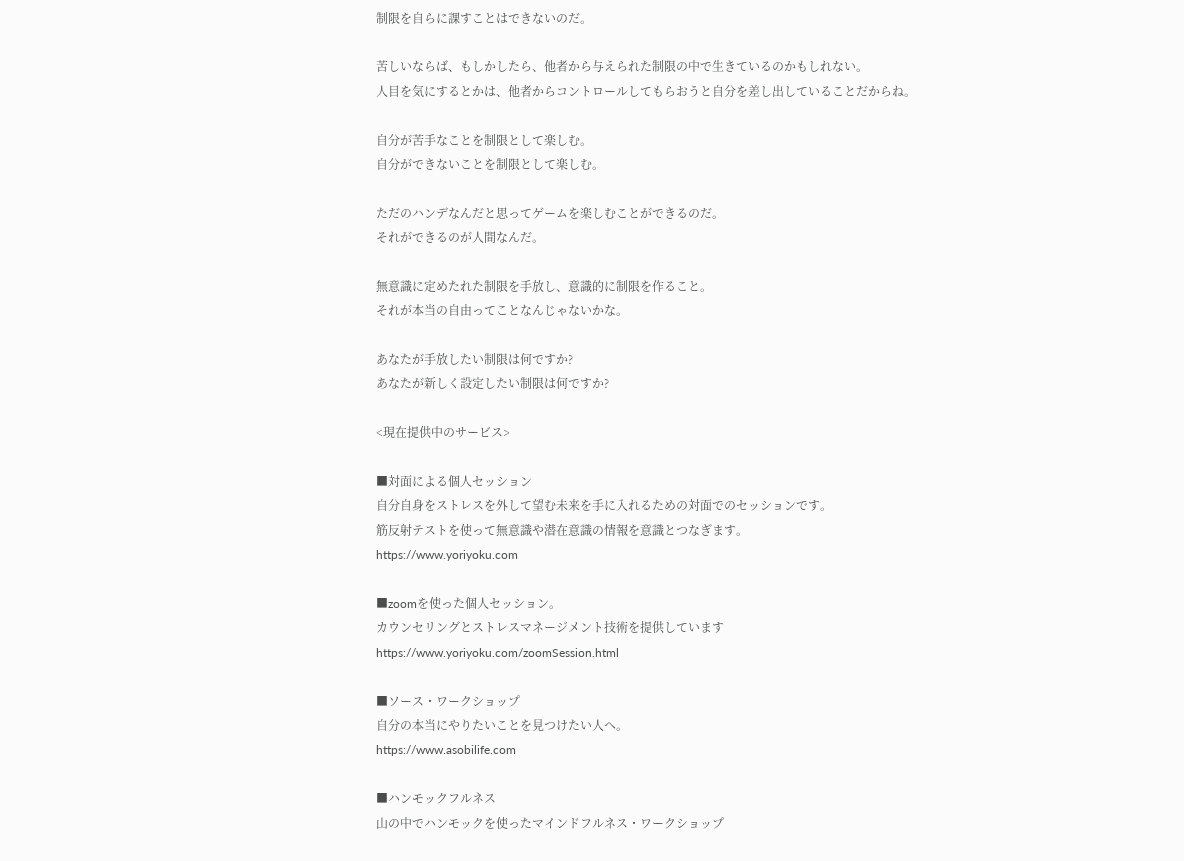制限を自らに課すことはできないのだ。

苦しいならば、もしかしたら、他者から与えられた制限の中で生きているのかもしれない。
人目を気にするとかは、他者からコントロールしてもらおうと自分を差し出していることだからね。

自分が苦手なことを制限として楽しむ。
自分ができないことを制限として楽しむ。

ただのハンデなんだと思ってゲームを楽しむことができるのだ。
それができるのが人間なんだ。

無意識に定めたれた制限を手放し、意識的に制限を作ること。
それが本当の自由ってことなんじゃないかな。

あなたが手放したい制限は何ですか?
あなたが新しく設定したい制限は何ですか?

<現在提供中のサービス>

■対面による個人セッション
自分自身をストレスを外して望む未来を手に入れるための対面でのセッションです。
筋反射テストを使って無意識や潜在意識の情報を意識とつなぎます。
https://www.yoriyoku.com

■zoomを使った個人セッション。
カウンセリングとストレスマネージメント技術を提供しています
https://www.yoriyoku.com/zoomSession.html

■ソース・ワークショップ
自分の本当にやりたいことを見つけたい人へ。
https://www.asobilife.com

■ハンモックフルネス
山の中でハンモックを使ったマインドフルネス・ワークショップ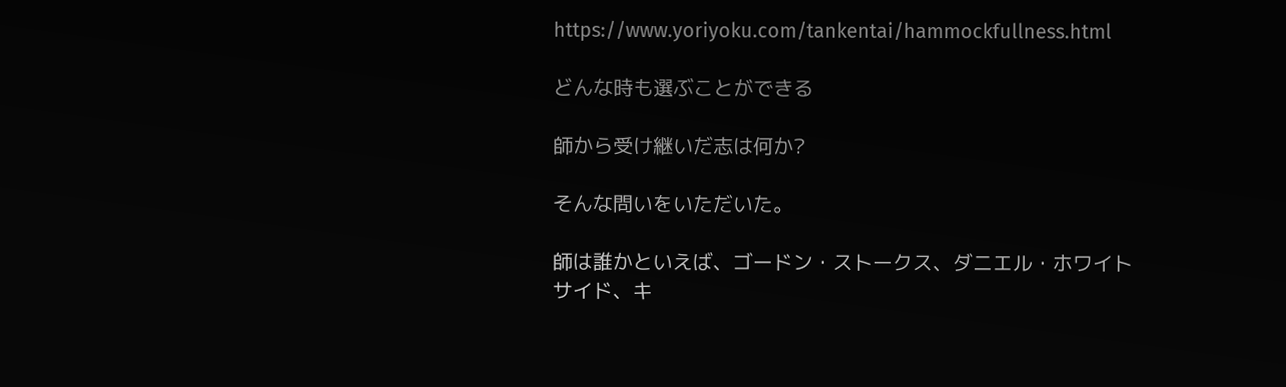https://www.yoriyoku.com/tankentai/hammockfullness.html

どんな時も選ぶことができる

師から受け継いだ志は何か?

そんな問いをいただいた。

師は誰かといえば、ゴードン・ストークス、ダニエル・ホワイトサイド、キ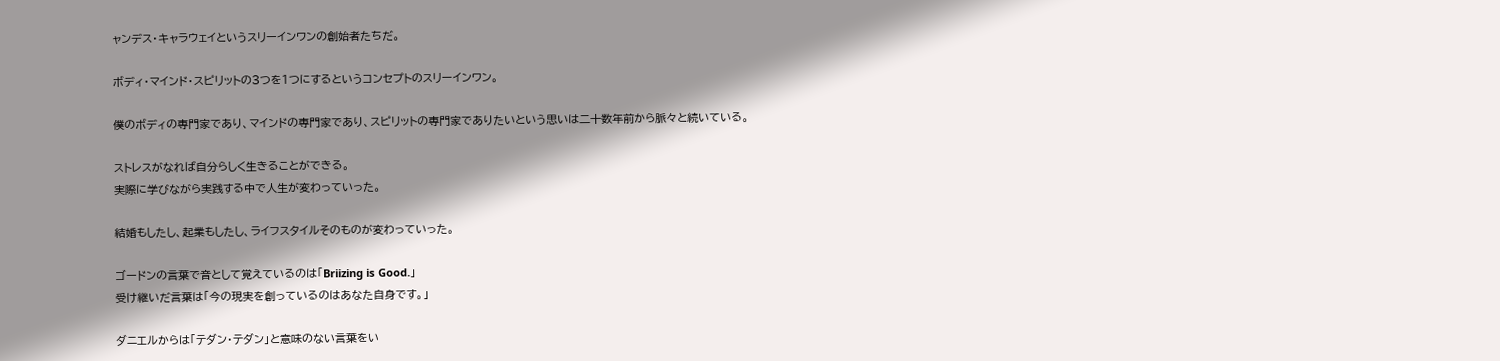ャンデス・キャラウェイというスリーインワンの創始者たちだ。

ボディ・マインド・スピリットの3つを1つにするというコンセプトのスリーインワン。

僕のボディの専門家であり、マインドの専門家であり、スピリットの専門家でありたいという思いは二十数年前から脈々と続いている。

ストレスがなれば自分らしく生きることができる。
実際に学びながら実践する中で人生が変わっていった。

結婚もしたし、起業もしたし、ライフスタイルそのものが変わっていった。

ゴードンの言葉で音として覚えているのは「Briizing is Good.」
受け継いだ言葉は「今の現実を創っているのはあなた自身です。」

ダニエルからは「テダン・テダン」と意味のない言葉をい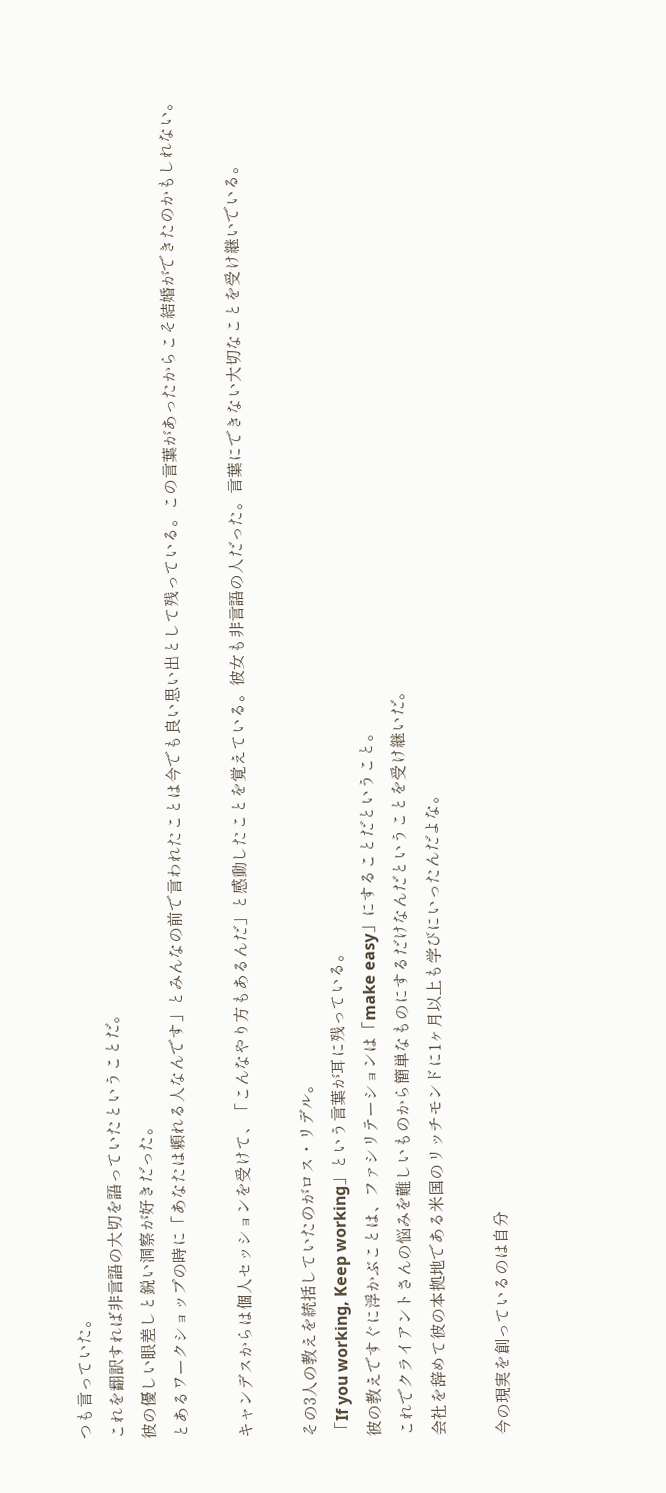つも言っていた。
これを翻訳すれば非言語の大切を語っていたということだ。
彼の優しい眼差しと鋭い洞察が好きだった。
とあるワークショップの時に「あなたは頼れる人なんです」とみんなの前で言われたことは今でも良い思い出として残っている。この言葉があったからこそ結婚ができたのかもしれない。

キャンデスからは個人セッションを受けて、「こんなやり方もあるんだ」と感動したことを覚えている。彼女も非言語の人だった。言葉にできない大切なことを受け継いでいる。

その3人の教えを統括していたのがロス・リデル。
「If you working, Keep working」という言葉が耳に残っている。
彼の教えですぐに浮かぶことは、ファシリテーションは「make easy」にすることだということ。
これでクライアントさんの悩みを難しいものから簡単なものにするだけなんだということを受け継いだ。
会社を辞めて彼の本拠地である米国のリッチモンドに1ヶ月以上も学びにいったんだよな。

今の現実を創っているのは自分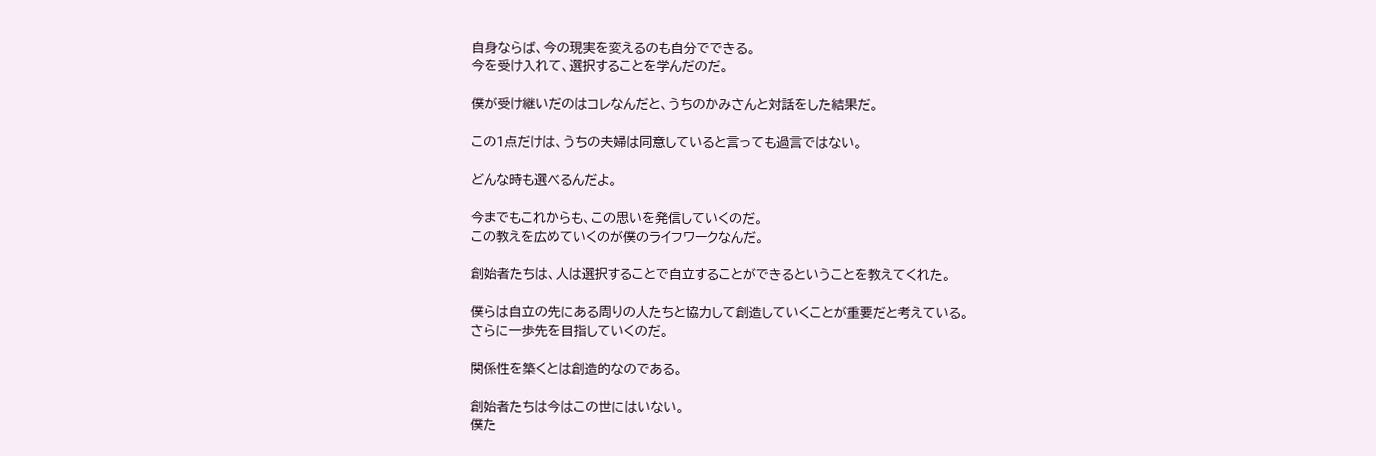自身ならば、今の現実を変えるのも自分でできる。
今を受け入れて、選択することを学んだのだ。

僕が受け継いだのはコレなんだと、うちのかみさんと対話をした結果だ。

この1点だけは、うちの夫婦は同意していると言っても過言ではない。

どんな時も選べるんだよ。

今までもこれからも、この思いを発信していくのだ。
この教えを広めていくのが僕のライフワークなんだ。

創始者たちは、人は選択することで自立することができるということを教えてくれた。

僕らは自立の先にある周りの人たちと協力して創造していくことが重要だと考えている。
さらに一歩先を目指していくのだ。

関係性を築くとは創造的なのである。

創始者たちは今はこの世にはいない。
僕た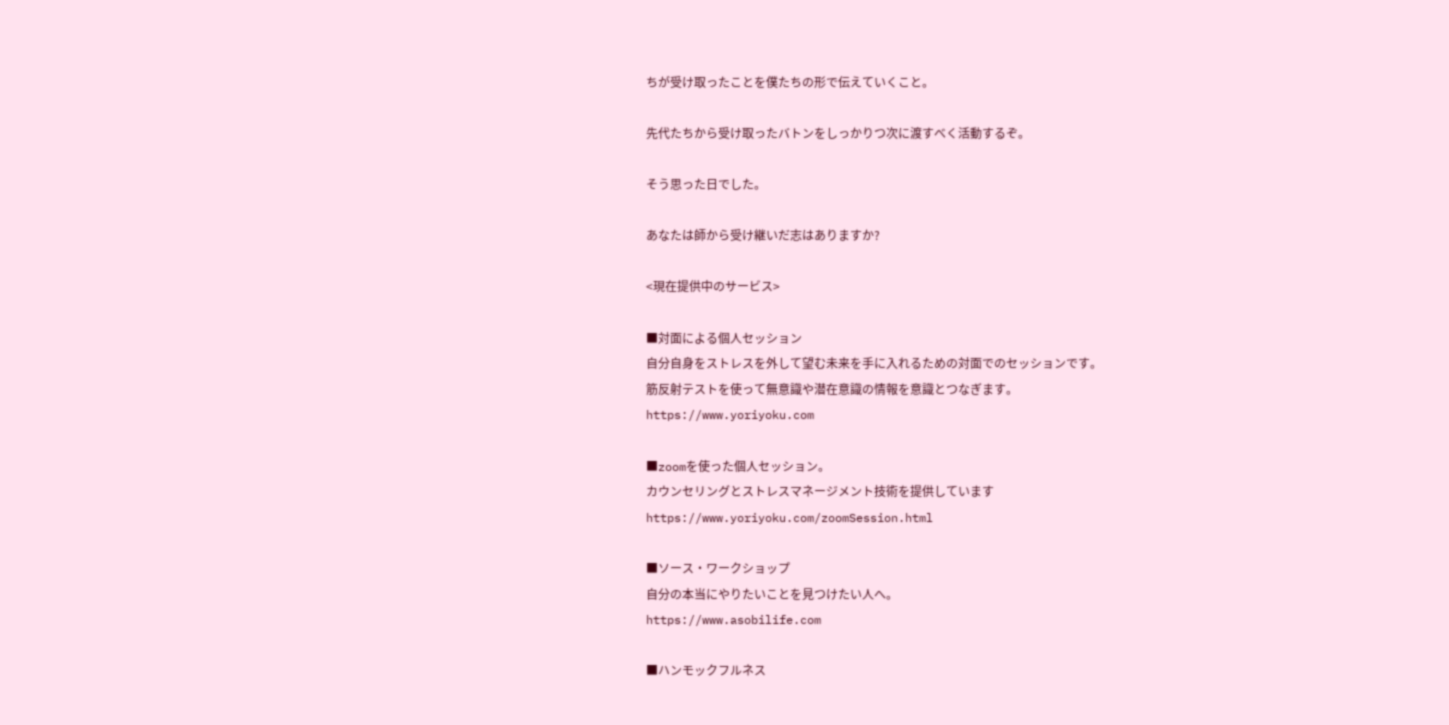ちが受け取ったことを僕たちの形で伝えていくこと。

先代たちから受け取ったバトンをしっかりつ次に渡すべく活動するぞ。

そう思った日でした。

あなたは師から受け継いだ志はありますか?

<現在提供中のサービス>

■対面による個人セッション
自分自身をストレスを外して望む未来を手に入れるための対面でのセッションです。
筋反射テストを使って無意識や潜在意識の情報を意識とつなぎます。
https://www.yoriyoku.com

■zoomを使った個人セッション。
カウンセリングとストレスマネージメント技術を提供しています
https://www.yoriyoku.com/zoomSession.html

■ソース・ワークショップ
自分の本当にやりたいことを見つけたい人へ。
https://www.asobilife.com

■ハンモックフルネス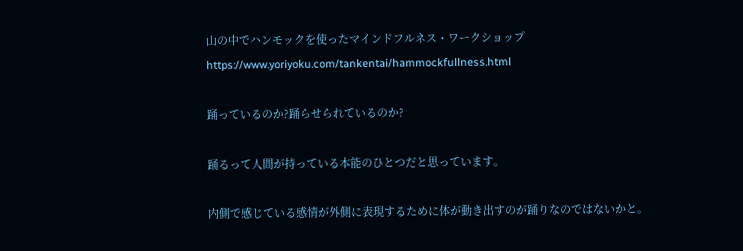山の中でハンモックを使ったマインドフルネス・ワークショップ
https://www.yoriyoku.com/tankentai/hammockfullness.html

踊っているのか?踊らせられているのか?

踊るって人間が持っている本能のひとつだと思っています。

内側で感じている感情が外側に表現するために体が動き出すのが踊りなのではないかと。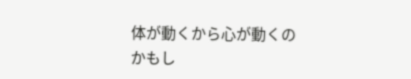体が動くから心が動くのかもし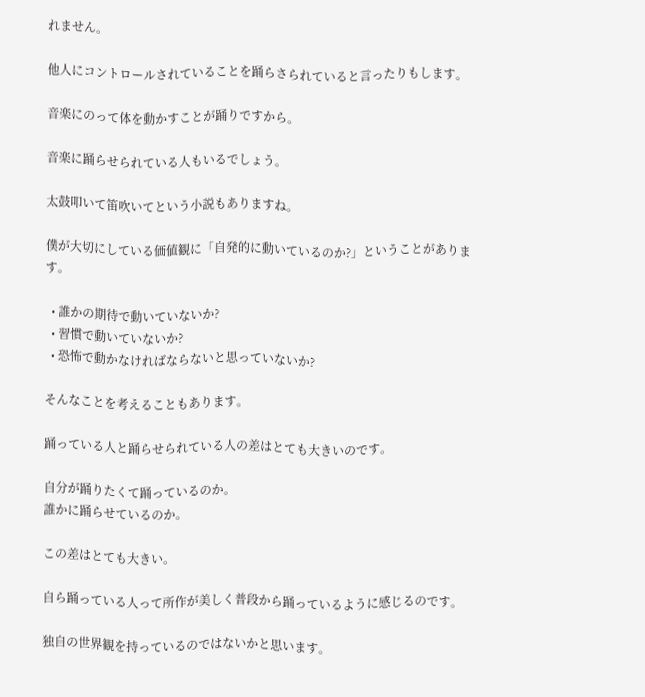れません。

他人にコントロールされていることを踊らさられていると言ったりもします。

音楽にのって体を動かすことが踊りですから。

音楽に踊らせられている人もいるでしょう。

太鼓叩いて笛吹いてという小説もありますね。

僕が大切にしている価値観に「自発的に動いているのか?」ということがあります。

  • 誰かの期待で動いていないか?
  • 習慣で動いていないか?
  • 恐怖で動かなければならないと思っていないか?

そんなことを考えることもあります。

踊っている人と踊らせられている人の差はとても大きいのです。

自分が踊りたくて踊っているのか。
誰かに踊らせているのか。

この差はとても大きい。

自ら踊っている人って所作が美しく普段から踊っているように感じるのです。

独自の世界観を持っているのではないかと思います。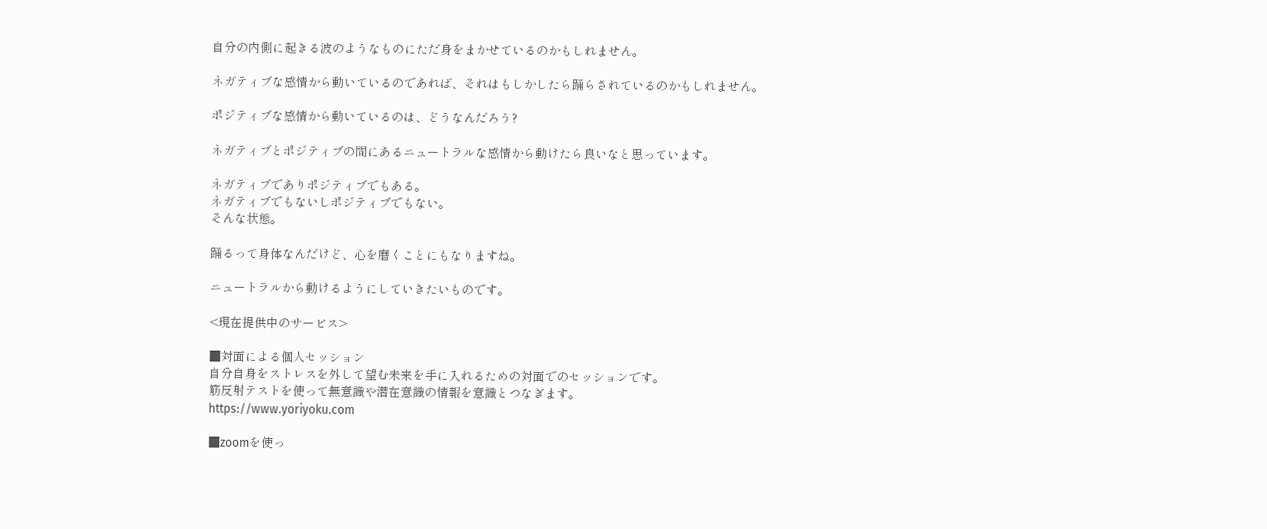自分の内側に起きる波のようなものにただ身をまかせているのかもしれません。

ネガティブな感情から動いているのであれば、それはもしかしたら踊らされているのかもしれません。

ポジティブな感情から動いているのは、どうなんだろう?

ネガティブとポジティブの間にあるニュートラルな感情から動けたら良いなと思っています。

ネガティブでありポジティブでもある。
ネガティブでもないしポジティブでもない。
そんな状態。

踊るって身体なんだけど、心を磨くことにもなりますね。

ニュートラルから動けるようにしていきたいものです。

<現在提供中のサービス>

■対面による個人セッション
自分自身をストレスを外して望む未来を手に入れるための対面でのセッションです。
筋反射テストを使って無意識や潜在意識の情報を意識とつなぎます。
https://www.yoriyoku.com

■zoomを使っ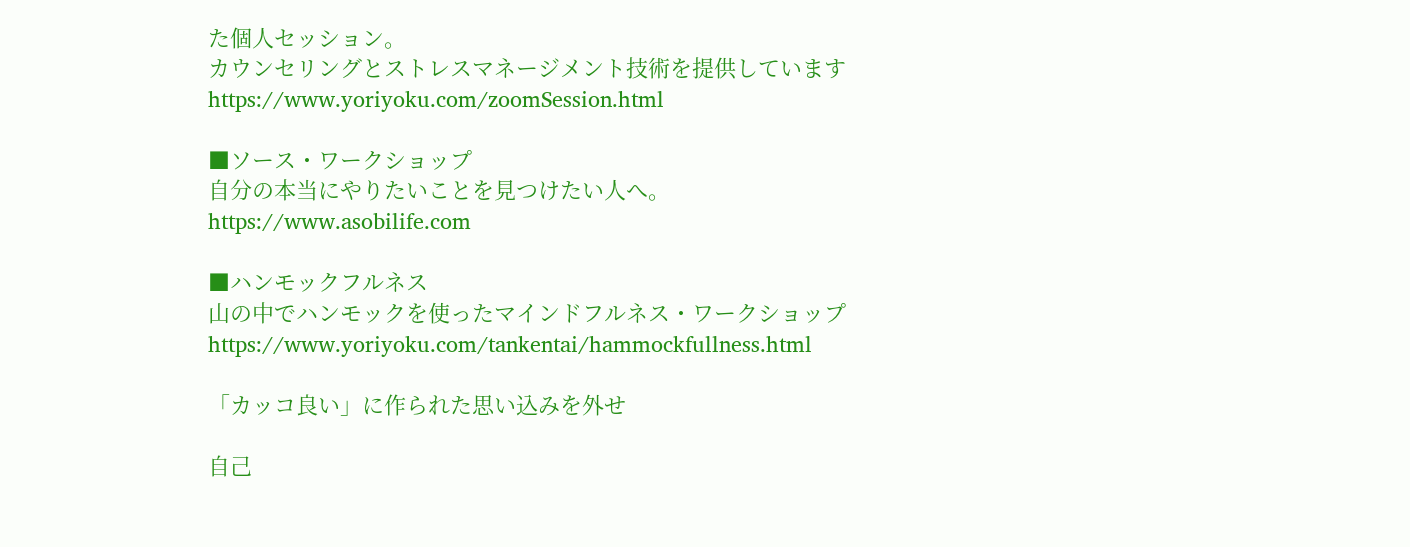た個人セッション。
カウンセリングとストレスマネージメント技術を提供しています
https://www.yoriyoku.com/zoomSession.html

■ソース・ワークショップ
自分の本当にやりたいことを見つけたい人へ。
https://www.asobilife.com

■ハンモックフルネス
山の中でハンモックを使ったマインドフルネス・ワークショップ
https://www.yoriyoku.com/tankentai/hammockfullness.html

「カッコ良い」に作られた思い込みを外せ

自己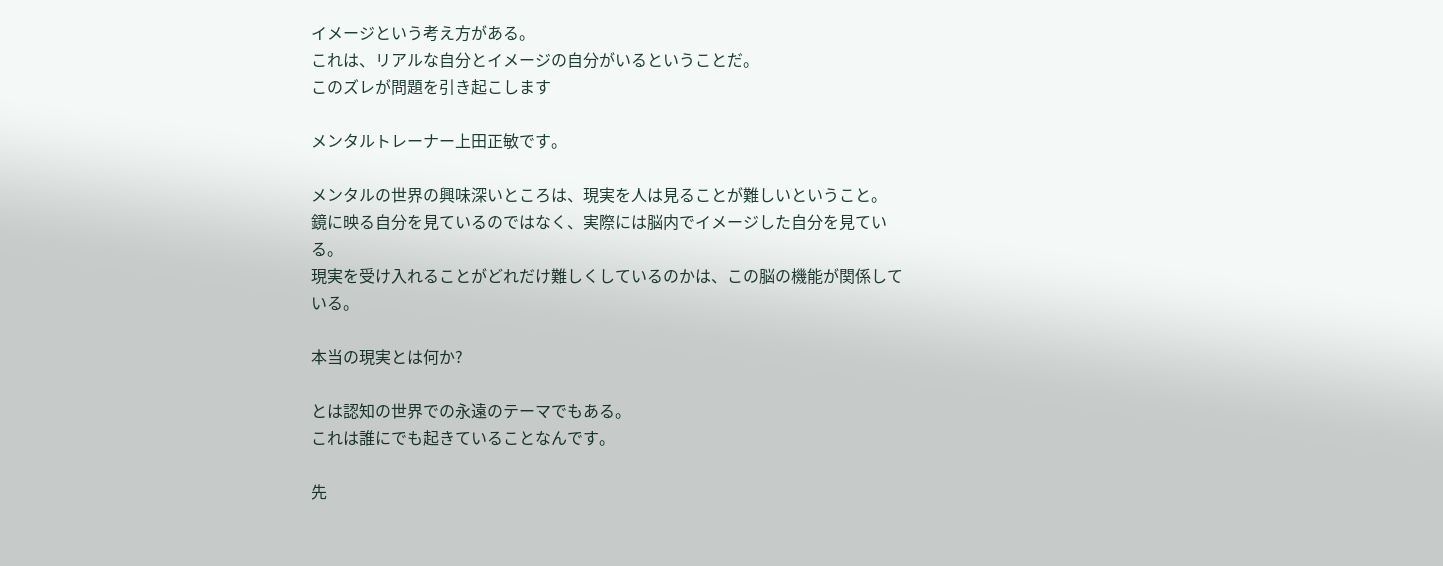イメージという考え方がある。
これは、リアルな自分とイメージの自分がいるということだ。
このズレが問題を引き起こします

メンタルトレーナー上田正敏です。

メンタルの世界の興味深いところは、現実を人は見ることが難しいということ。
鏡に映る自分を見ているのではなく、実際には脳内でイメージした自分を見ている。
現実を受け入れることがどれだけ難しくしているのかは、この脳の機能が関係している。

本当の現実とは何か?

とは認知の世界での永遠のテーマでもある。
これは誰にでも起きていることなんです。

先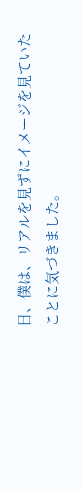日、僕は、リアルを見ずにイメージを見ていたことに気づきました。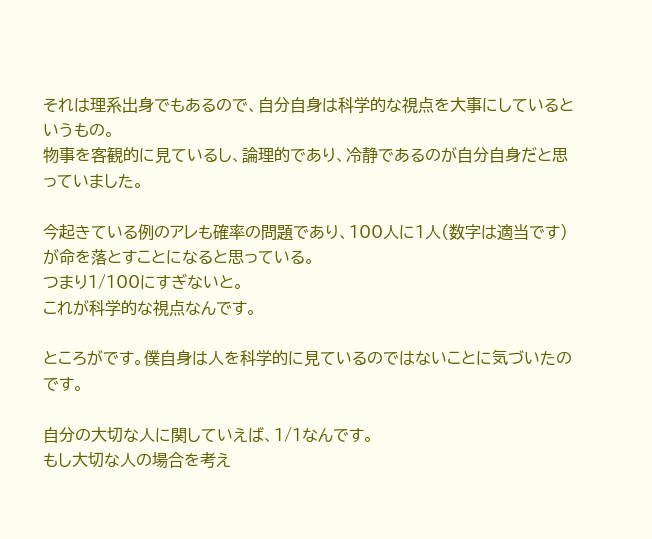それは理系出身でもあるので、自分自身は科学的な視点を大事にしているというもの。
物事を客観的に見ているし、論理的であり、冷静であるのが自分自身だと思っていました。

今起きている例のアレも確率の問題であり、100人に1人(数字は適当です)が命を落とすことになると思っている。
つまり1/100にすぎないと。
これが科学的な視点なんです。

ところがです。僕自身は人を科学的に見ているのではないことに気づいたのです。

自分の大切な人に関していえば、1/1なんです。
もし大切な人の場合を考え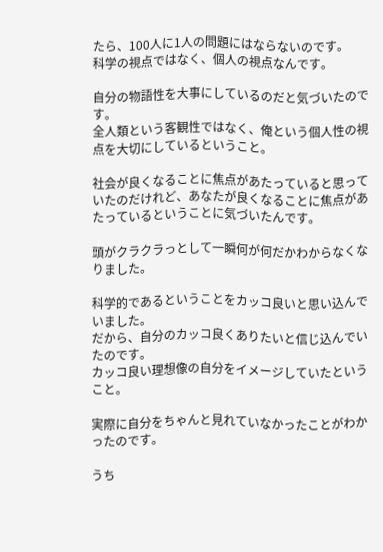たら、100人に1人の問題にはならないのです。
科学の視点ではなく、個人の視点なんです。

自分の物語性を大事にしているのだと気づいたのです。
全人類という客観性ではなく、俺という個人性の視点を大切にしているということ。

社会が良くなることに焦点があたっていると思っていたのだけれど、あなたが良くなることに焦点があたっているということに気づいたんです。

頭がクラクラっとして一瞬何が何だかわからなくなりました。

科学的であるということをカッコ良いと思い込んでいました。
だから、自分のカッコ良くありたいと信じ込んでいたのです。
カッコ良い理想像の自分をイメージしていたということ。

実際に自分をちゃんと見れていなかったことがわかったのです。

うち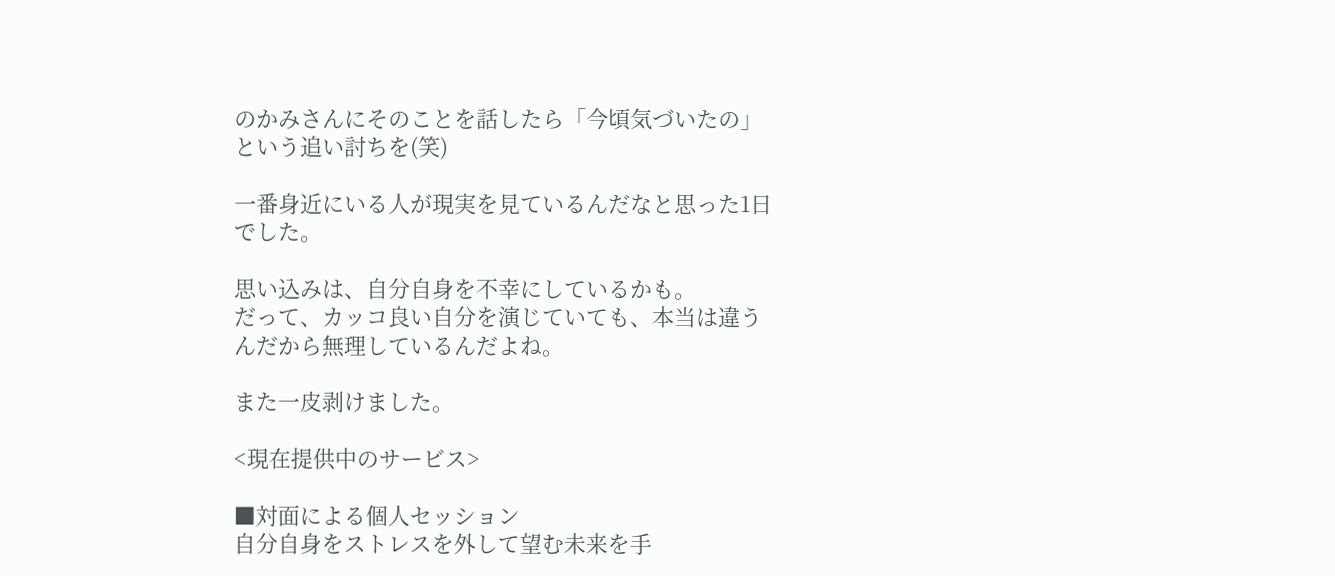のかみさんにそのことを話したら「今頃気づいたの」という追い討ちを(笑)

一番身近にいる人が現実を見ているんだなと思った1日でした。

思い込みは、自分自身を不幸にしているかも。
だって、カッコ良い自分を演じていても、本当は違うんだから無理しているんだよね。

また一皮剥けました。

<現在提供中のサービス>

■対面による個人セッション
自分自身をストレスを外して望む未来を手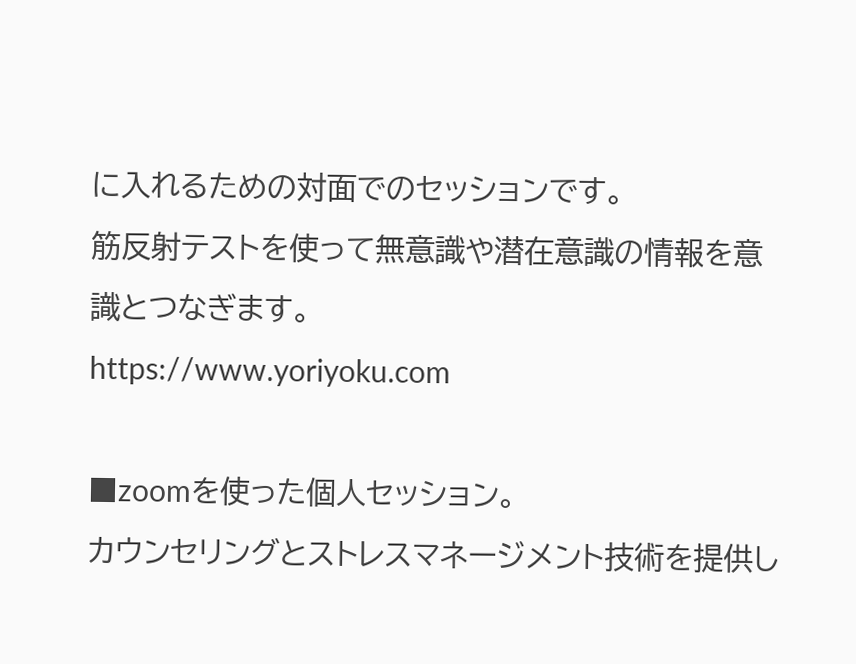に入れるための対面でのセッションです。
筋反射テストを使って無意識や潜在意識の情報を意識とつなぎます。
https://www.yoriyoku.com

■zoomを使った個人セッション。
カウンセリングとストレスマネージメント技術を提供し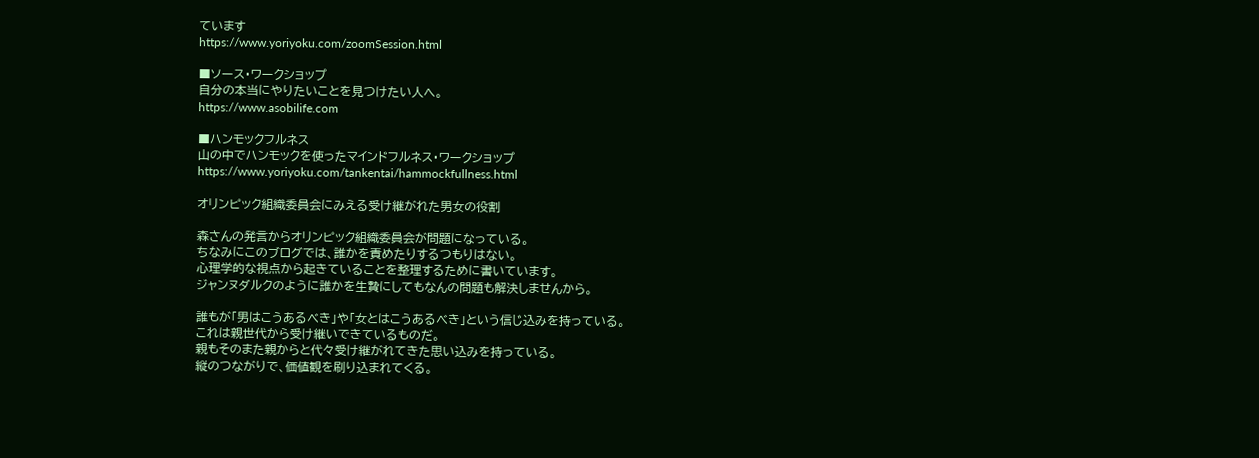ています
https://www.yoriyoku.com/zoomSession.html

■ソース・ワークショップ
自分の本当にやりたいことを見つけたい人へ。
https://www.asobilife.com

■ハンモックフルネス
山の中でハンモックを使ったマインドフルネス・ワークショップ
https://www.yoriyoku.com/tankentai/hammockfullness.html

オリンピック組織委員会にみえる受け継がれた男女の役割

森さんの発言からオリンピック組織委員会が問題になっている。
ちなみにこのブログでは、誰かを責めたりするつもりはない。
心理学的な視点から起きていることを整理するために書いています。
ジャンヌダルクのように誰かを生贄にしてもなんの問題も解決しませんから。

誰もが「男はこうあるべき」や「女とはこうあるべき」という信じ込みを持っている。
これは親世代から受け継いできているものだ。
親もそのまた親からと代々受け継がれてきた思い込みを持っている。
縦のつながりで、価値観を刷り込まれてくる。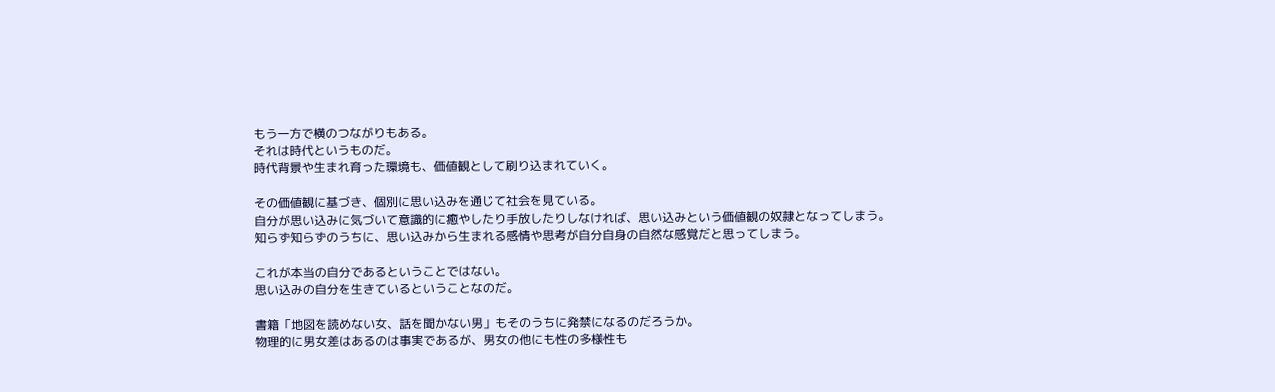もう一方で横のつながりもある。
それは時代というものだ。
時代背景や生まれ育った環境も、価値観として刷り込まれていく。

その価値観に基づき、個別に思い込みを通じて社会を見ている。
自分が思い込みに気づいて意識的に癒やしたり手放したりしなければ、思い込みという価値観の奴隷となってしまう。
知らず知らずのうちに、思い込みから生まれる感情や思考が自分自身の自然な感覚だと思ってしまう。

これが本当の自分であるということではない。
思い込みの自分を生きているということなのだ。

書籍「地図を読めない女、話を聞かない男」もそのうちに発禁になるのだろうか。
物理的に男女差はあるのは事実であるが、男女の他にも性の多様性も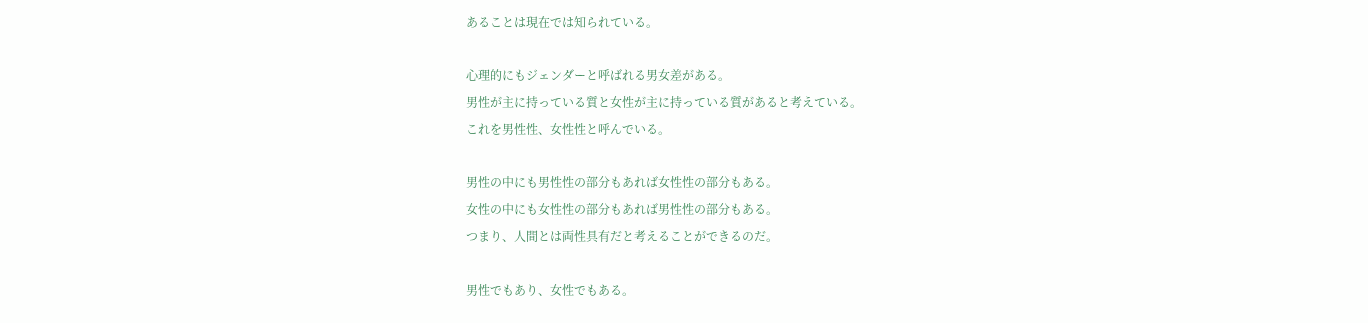あることは現在では知られている。

心理的にもジェンダーと呼ばれる男女差がある。
男性が主に持っている質と女性が主に持っている質があると考えている。
これを男性性、女性性と呼んでいる。

男性の中にも男性性の部分もあれば女性性の部分もある。
女性の中にも女性性の部分もあれば男性性の部分もある。
つまり、人間とは両性具有だと考えることができるのだ。

男性でもあり、女性でもある。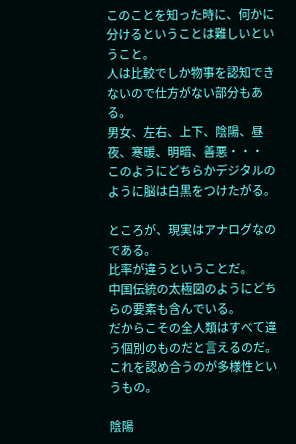このことを知った時に、何かに分けるということは難しいということ。
人は比較でしか物事を認知できないので仕方がない部分もある。
男女、左右、上下、陰陽、昼夜、寒暖、明暗、善悪・・・
このようにどちらかデジタルのように脳は白黒をつけたがる。

ところが、現実はアナログなのである。
比率が違うということだ。
中国伝統の太極図のようにどちらの要素も含んでいる。
だからこその全人類はすべて違う個別のものだと言えるのだ。
これを認め合うのが多様性というもの。

陰陽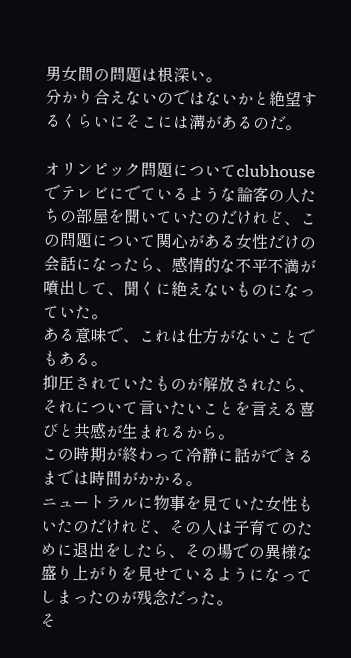男女間の問題は根深い。
分かり合えないのではないかと絶望するくらいにそこには溝があるのだ。

オリンピック問題についてclubhouseでテレビにでているような論客の人たちの部屋を聞いていたのだけれど、この問題について関心がある女性だけの会話になったら、感情的な不平不満が噴出して、聞くに絶えないものになっていた。
ある意味で、これは仕方がないことでもある。
抑圧されていたものが解放されたら、それについて言いたいことを言える喜びと共感が生まれるから。
この時期が終わって冷静に話ができるまでは時間がかかる。
ニュートラルに物事を見ていた女性もいたのだけれど、その人は子育てのために退出をしたら、その場での異様な盛り上がりを見せているようになってしまったのが残念だった。
そ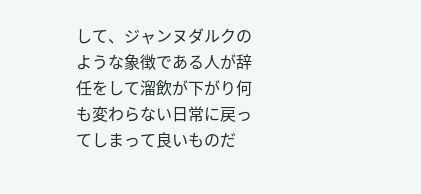して、ジャンヌダルクのような象徴である人が辞任をして溜飲が下がり何も変わらない日常に戻ってしまって良いものだ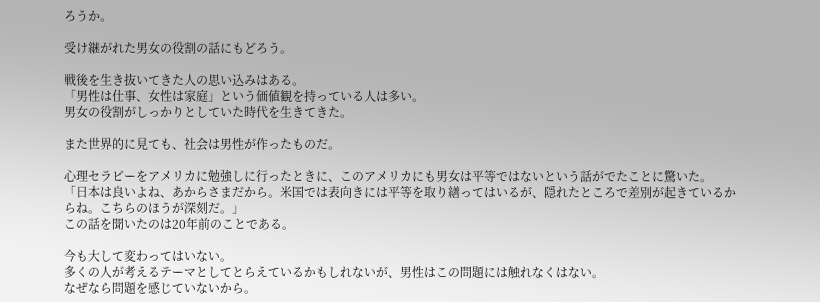ろうか。

受け継がれた男女の役割の話にもどろう。

戦後を生き抜いてきた人の思い込みはある。
「男性は仕事、女性は家庭」という価値観を持っている人は多い。
男女の役割がしっかりとしていた時代を生きてきた。

また世界的に見ても、社会は男性が作ったものだ。

心理セラピーをアメリカに勉強しに行ったときに、このアメリカにも男女は平等ではないという話がでたことに驚いた。
「日本は良いよね、あからさまだから。米国では表向きには平等を取り繕ってはいるが、隠れたところで差別が起きているからね。こちらのほうが深刻だ。」
この話を聞いたのは20年前のことである。

今も大して変わってはいない。
多くの人が考えるテーマとしてとらえているかもしれないが、男性はこの問題には触れなくはない。
なぜなら問題を感じていないから。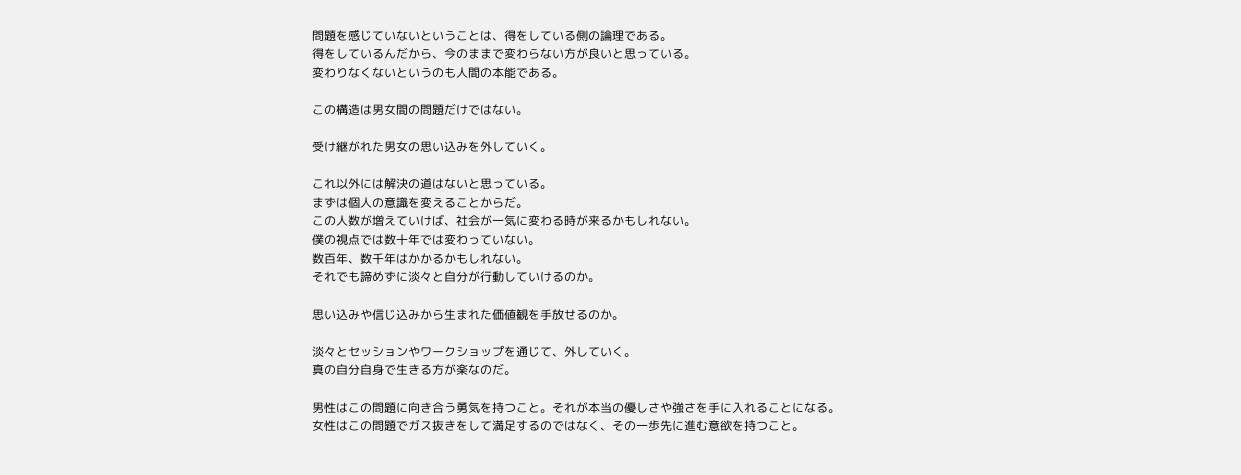問題を感じていないということは、得をしている側の論理である。
得をしているんだから、今のままで変わらない方が良いと思っている。
変わりなくないというのも人間の本能である。

この構造は男女間の問題だけではない。

受け継がれた男女の思い込みを外していく。

これ以外には解決の道はないと思っている。
まずは個人の意識を変えることからだ。
この人数が増えていけば、社会が一気に変わる時が来るかもしれない。
僕の視点では数十年では変わっていない。
数百年、数千年はかかるかもしれない。
それでも諦めずに淡々と自分が行動していけるのか。

思い込みや信じ込みから生まれた価値観を手放せるのか。

淡々とセッションやワークショップを通じて、外していく。
真の自分自身で生きる方が楽なのだ。

男性はこの問題に向き合う勇気を持つこと。それが本当の優しさや強さを手に入れることになる。
女性はこの問題でガス抜きをして満足するのではなく、その一歩先に進む意欲を持つこと。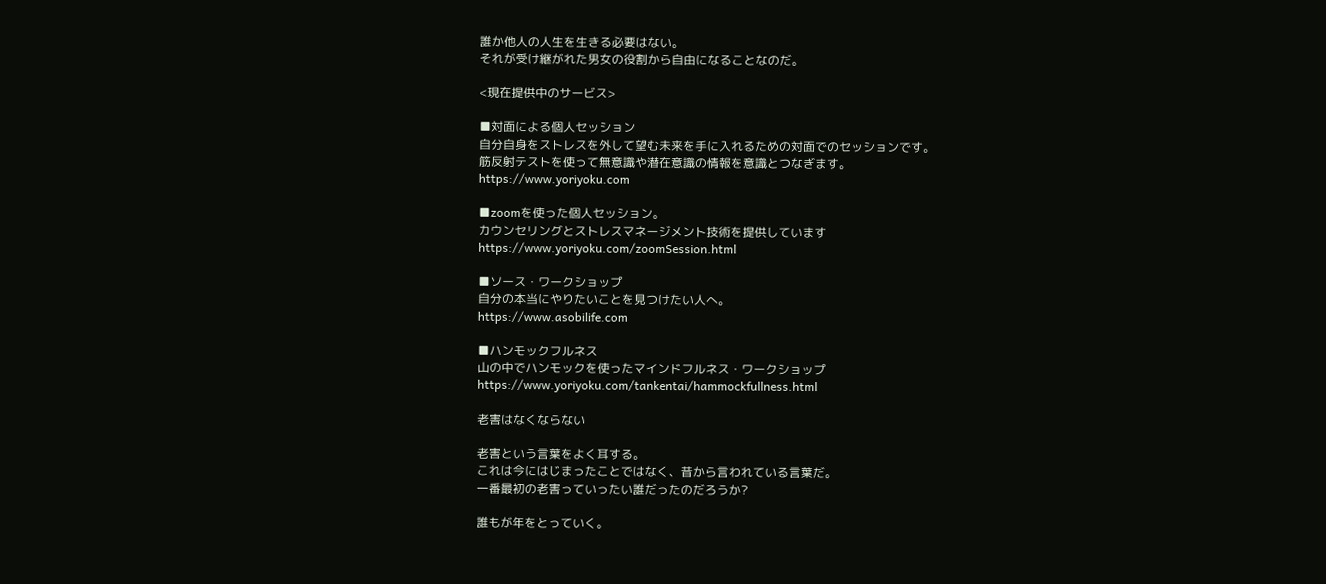誰か他人の人生を生きる必要はない。
それが受け継がれた男女の役割から自由になることなのだ。

<現在提供中のサービス>

■対面による個人セッション
自分自身をストレスを外して望む未来を手に入れるための対面でのセッションです。
筋反射テストを使って無意識や潜在意識の情報を意識とつなぎます。
https://www.yoriyoku.com

■zoomを使った個人セッション。
カウンセリングとストレスマネージメント技術を提供しています
https://www.yoriyoku.com/zoomSession.html

■ソース・ワークショップ
自分の本当にやりたいことを見つけたい人へ。
https://www.asobilife.com

■ハンモックフルネス
山の中でハンモックを使ったマインドフルネス・ワークショップ
https://www.yoriyoku.com/tankentai/hammockfullness.html

老害はなくならない

老害という言葉をよく耳する。
これは今にはじまったことではなく、昔から言われている言葉だ。
一番最初の老害っていったい誰だったのだろうか?

誰もが年をとっていく。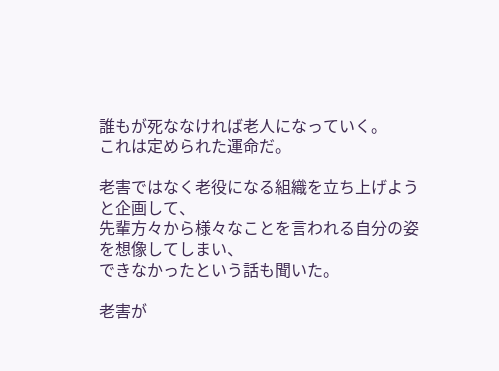誰もが死ななければ老人になっていく。
これは定められた運命だ。

老害ではなく老役になる組織を立ち上げようと企画して、
先輩方々から様々なことを言われる自分の姿を想像してしまい、
できなかったという話も聞いた。

老害が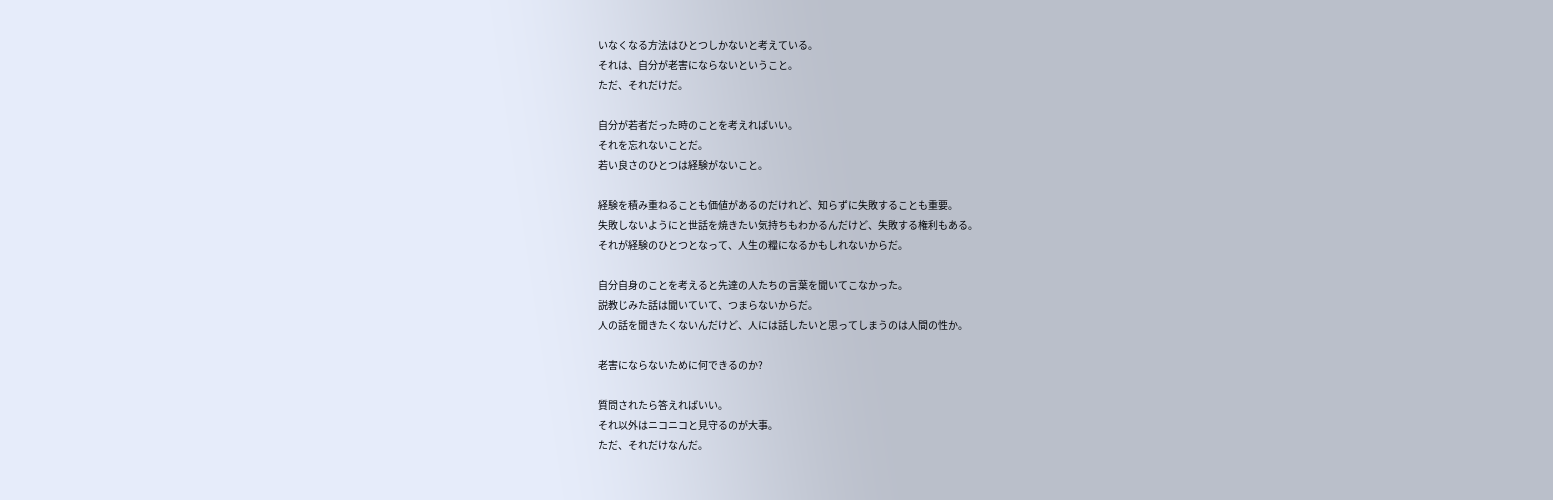いなくなる方法はひとつしかないと考えている。
それは、自分が老害にならないということ。
ただ、それだけだ。

自分が若者だった時のことを考えればいい。
それを忘れないことだ。
若い良さのひとつは経験がないこと。

経験を積み重ねることも価値があるのだけれど、知らずに失敗することも重要。
失敗しないようにと世話を焼きたい気持ちもわかるんだけど、失敗する権利もある。
それが経験のひとつとなって、人生の糧になるかもしれないからだ。

自分自身のことを考えると先達の人たちの言葉を聞いてこなかった。
説教じみた話は聞いていて、つまらないからだ。
人の話を聞きたくないんだけど、人には話したいと思ってしまうのは人間の性か。

老害にならないために何できるのか?

質問されたら答えればいい。
それ以外はニコニコと見守るのが大事。
ただ、それだけなんだ。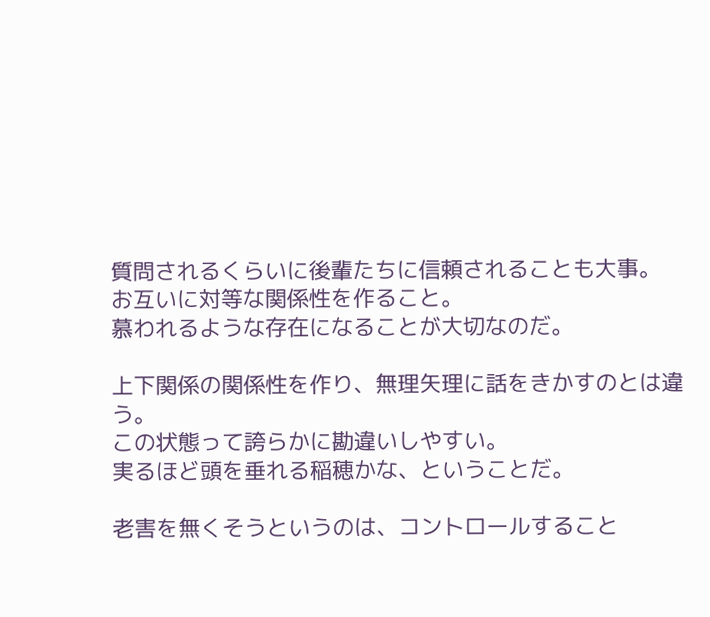質問されるくらいに後輩たちに信頼されることも大事。
お互いに対等な関係性を作ること。
慕われるような存在になることが大切なのだ。

上下関係の関係性を作り、無理矢理に話をきかすのとは違う。
この状態って誇らかに勘違いしやすい。
実るほど頭を垂れる稲穂かな、ということだ。

老害を無くそうというのは、コントロールすること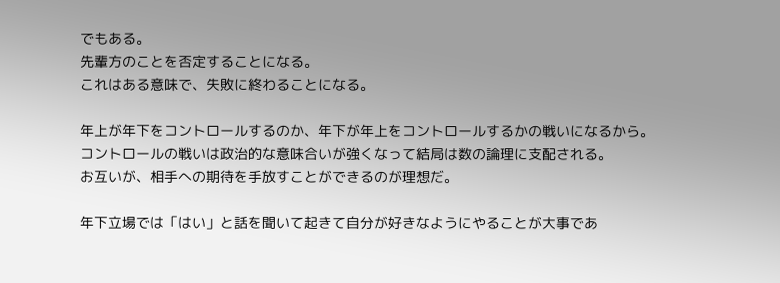でもある。
先輩方のことを否定することになる。
これはある意味で、失敗に終わることになる。

年上が年下をコントロールするのか、年下が年上をコントロールするかの戦いになるから。
コントロールの戦いは政治的な意味合いが強くなって結局は数の論理に支配される。
お互いが、相手への期待を手放すことができるのが理想だ。

年下立場では「はい」と話を聞いて起きて自分が好きなようにやることが大事であ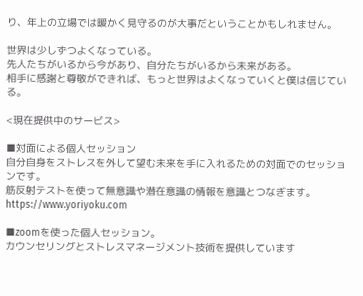り、年上の立場では暖かく見守るのが大事だということかもしれません。

世界は少しずつよくなっている。
先人たちがいるから今があり、自分たちがいるから未来がある。
相手に感謝と尊敬ができれば、もっと世界はよくなっていくと僕は信じている。

<現在提供中のサービス>

■対面による個人セッション
自分自身をストレスを外して望む未来を手に入れるための対面でのセッションです。
筋反射テストを使って無意識や潜在意識の情報を意識とつなぎます。
https://www.yoriyoku.com

■zoomを使った個人セッション。
カウンセリングとストレスマネージメント技術を提供しています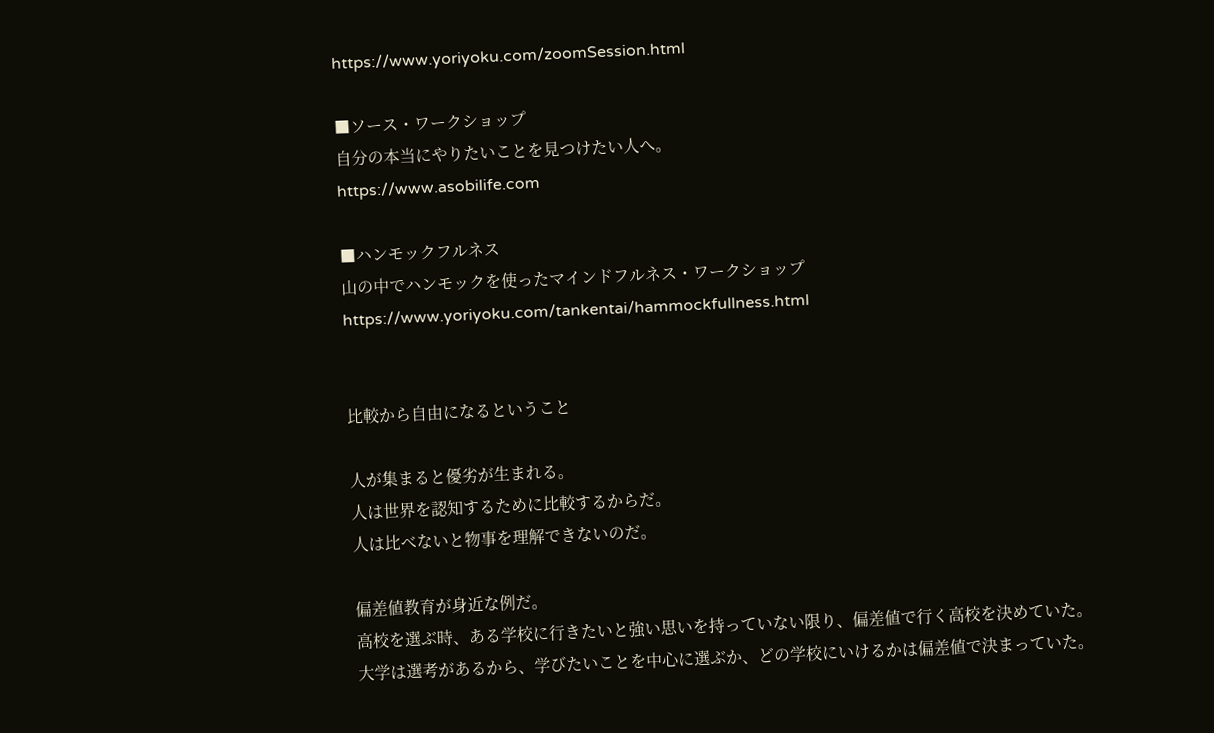https://www.yoriyoku.com/zoomSession.html

■ソース・ワークショップ
自分の本当にやりたいことを見つけたい人へ。
https://www.asobilife.com

■ハンモックフルネス
山の中でハンモックを使ったマインドフルネス・ワークショップ
https://www.yoriyoku.com/tankentai/hammockfullness.html


比較から自由になるということ

人が集まると優劣が生まれる。
人は世界を認知するために比較するからだ。
人は比べないと物事を理解できないのだ。

偏差値教育が身近な例だ。
高校を選ぶ時、ある学校に行きたいと強い思いを持っていない限り、偏差値で行く高校を決めていた。
大学は選考があるから、学びたいことを中心に選ぶか、どの学校にいけるかは偏差値で決まっていた。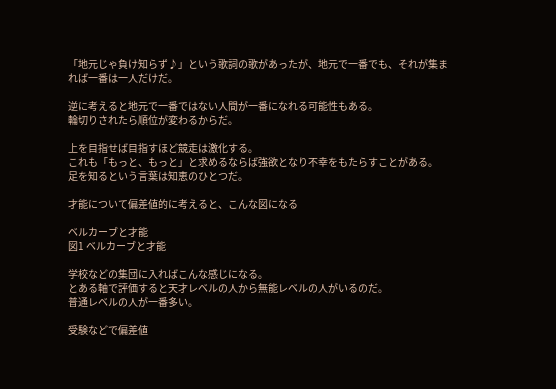「地元じゃ負け知らず♪」という歌詞の歌があったが、地元で一番でも、それが集まれば一番は一人だけだ。

逆に考えると地元で一番ではない人間が一番になれる可能性もある。
輪切りされたら順位が変わるからだ。

上を目指せば目指すほど競走は激化する。
これも「もっと、もっと」と求めるならば強欲となり不幸をもたらすことがある。
足を知るという言葉は知恵のひとつだ。

才能について偏差値的に考えると、こんな図になる

ベルカーブと才能
図1 ベルカーブと才能

学校などの集団に入ればこんな感じになる。
とある軸で評価すると天才レベルの人から無能レベルの人がいるのだ。
普通レベルの人が一番多い。

受験などで偏差値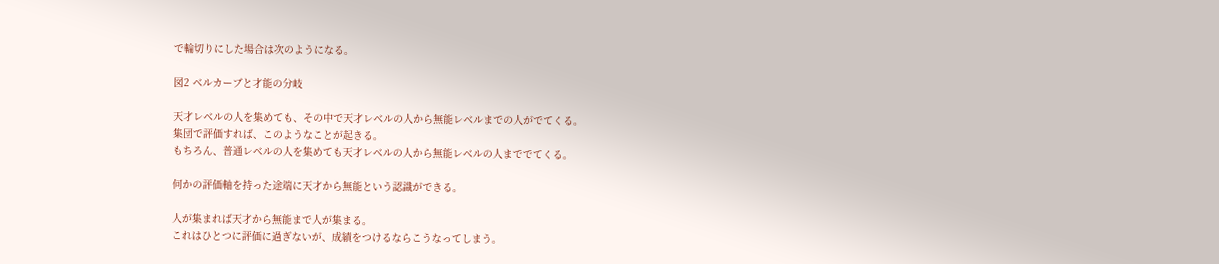で輪切りにした場合は次のようになる。

図2 ベルカーブと才能の分岐

天才レベルの人を集めても、その中で天才レベルの人から無能レベルまでの人がでてくる。
集団で評価すれば、このようなことが起きる。
もちろん、普通レベルの人を集めても天才レベルの人から無能レベルの人まででてくる。

何かの評価軸を持った途端に天才から無能という認識ができる。

人が集まれば天才から無能まで人が集まる。
これはひとつに評価に過ぎないが、成績をつけるならこうなってしまう。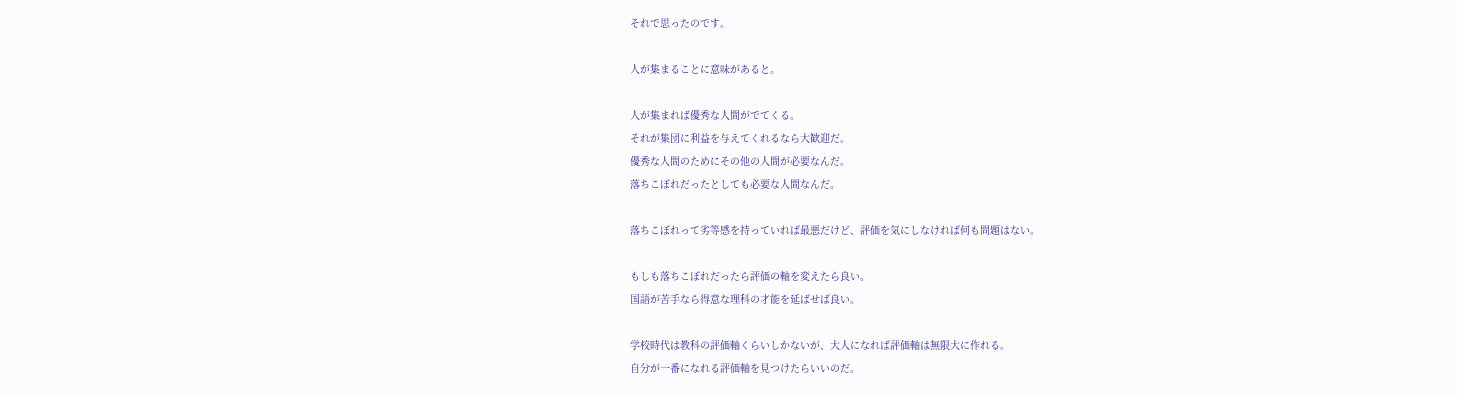それで思ったのです。

人が集まることに意味があると。

人が集まれば優秀な人間がでてくる。
それが集団に利益を与えてくれるなら大歓迎だ。
優秀な人間のためにその他の人間が必要なんだ。
落ちこぼれだったとしても必要な人間なんだ。

落ちこぼれって劣等感を持っていれば最悪だけど、評価を気にしなければ何も問題はない。

もしも落ちこぼれだったら評価の軸を変えたら良い。
国語が苦手なら得意な理科の才能を延ばせば良い。

学校時代は教科の評価軸くらいしかないが、大人になれば評価軸は無限大に作れる。
自分が一番になれる評価軸を見つけたらいいのだ。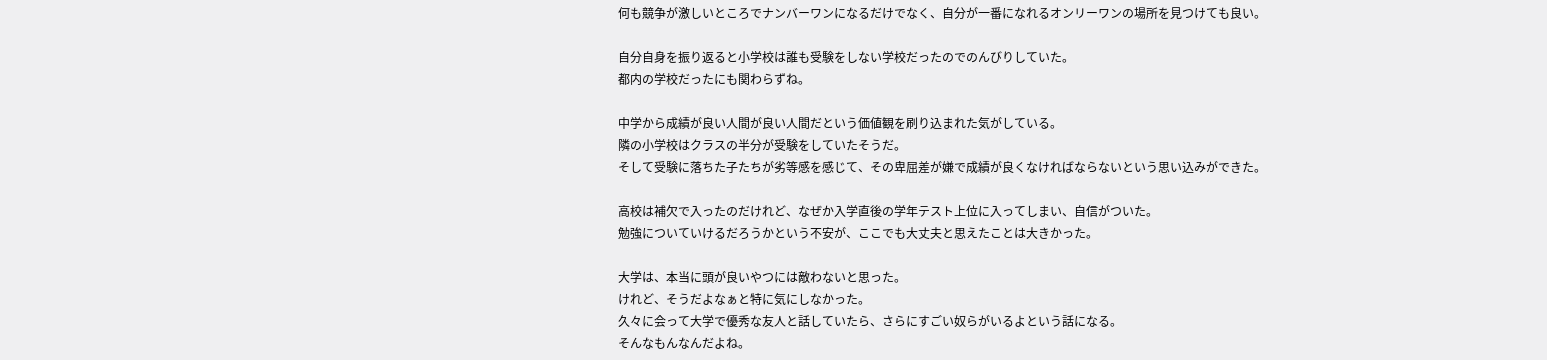何も競争が激しいところでナンバーワンになるだけでなく、自分が一番になれるオンリーワンの場所を見つけても良い。

自分自身を振り返ると小学校は誰も受験をしない学校だったのでのんびりしていた。
都内の学校だったにも関わらずね。

中学から成績が良い人間が良い人間だという価値観を刷り込まれた気がしている。
隣の小学校はクラスの半分が受験をしていたそうだ。
そして受験に落ちた子たちが劣等感を感じて、その卑屈差が嫌で成績が良くなければならないという思い込みができた。

高校は補欠で入ったのだけれど、なぜか入学直後の学年テスト上位に入ってしまい、自信がついた。
勉強についていけるだろうかという不安が、ここでも大丈夫と思えたことは大きかった。

大学は、本当に頭が良いやつには敵わないと思った。
けれど、そうだよなぁと特に気にしなかった。
久々に会って大学で優秀な友人と話していたら、さらにすごい奴らがいるよという話になる。
そんなもんなんだよね。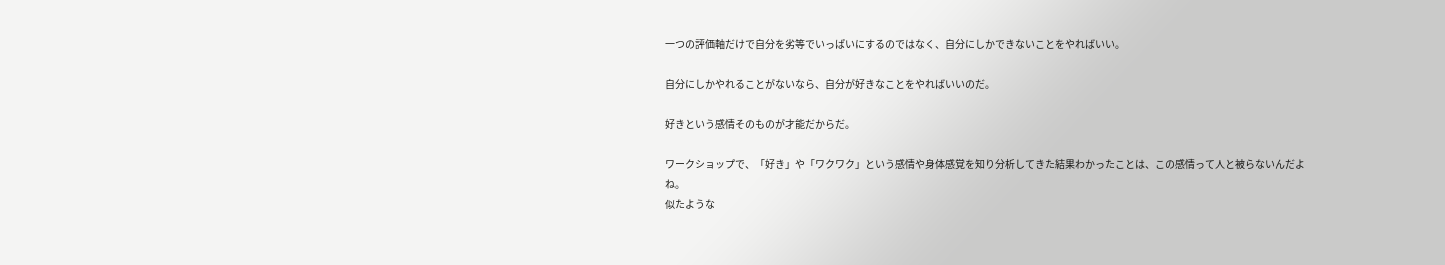一つの評価軸だけで自分を劣等でいっぱいにするのではなく、自分にしかできないことをやればいい。

自分にしかやれることがないなら、自分が好きなことをやればいいのだ。

好きという感情そのものが才能だからだ。

ワークショップで、「好き」や「ワクワク」という感情や身体感覚を知り分析してきた結果わかったことは、この感情って人と被らないんだよね。
似たような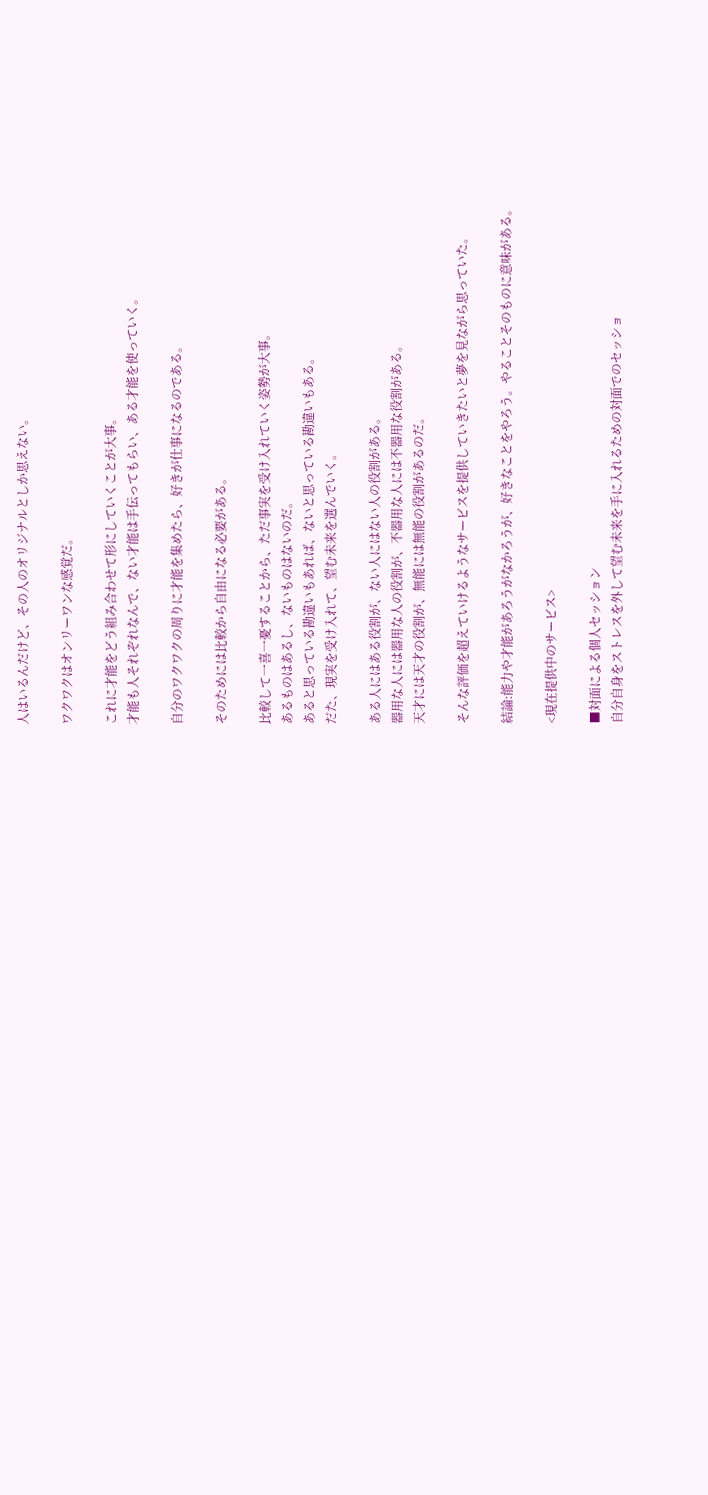人はいるんだけど、その人のオリジナルとしか思えない。

ワクワクはオンリーワンな感覚だ。

これに才能をどう組み合わせて形にしていくことが大事。
才能も人それぞれなんで、ない才能は手伝ってもらい、ある才能を使っていく。

自分のワクワクの周りに才能を集めたら、好きが仕事になるのである。

そのためには比較から自由になる必要がある。

比較して一喜一憂することから、ただ事実を受け入れていく姿勢が大事。
あるものはあるし、ないものはないのだ。
あると思っている勘違いもあれば、ないと思っている勘違いもある。
だた、現実を受け入れて、望む未来を選んでいく。

ある人にはある役割が、ない人にはない人の役割がある。
器用な人には器用な人の役割が、不器用な人には不器用な役割がある。
天才には天才の役割が、無能には無能の役割があるのだ。

そんな評価を超えていけるようなサービスを提供していきたいと夢を見ながら思っていた。

結論:能力や才能があろうがなかろうが、好きなことをやろう。やることそのものに意味がある。

<現在提供中のサービス>

■対面による個人セッション
自分自身をストレスを外して望む未来を手に入れるための対面でのセッショ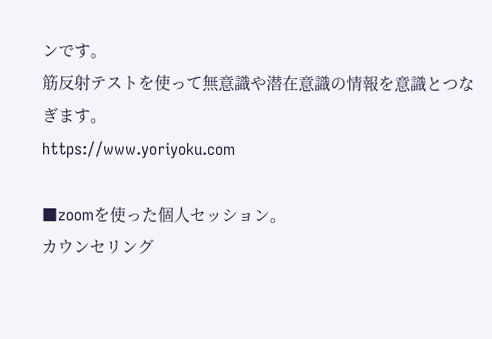ンです。
筋反射テストを使って無意識や潜在意識の情報を意識とつなぎます。
https://www.yoriyoku.com

■zoomを使った個人セッション。
カウンセリング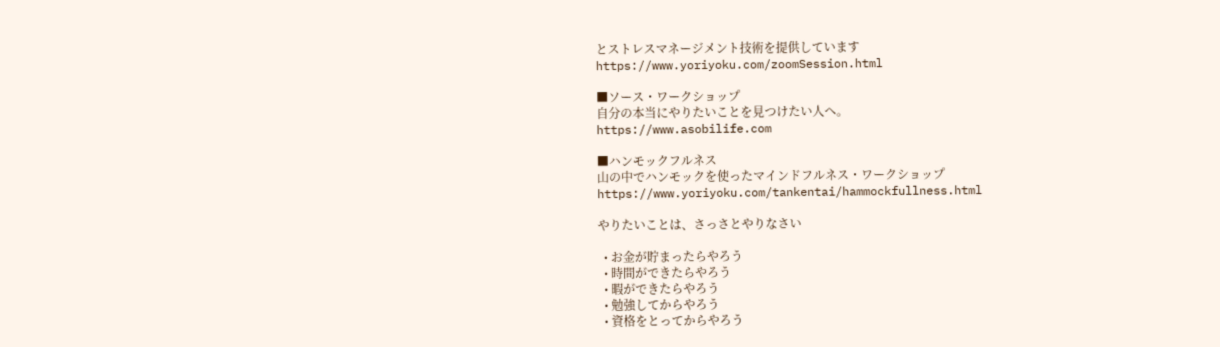とストレスマネージメント技術を提供しています
https://www.yoriyoku.com/zoomSession.html

■ソース・ワークショップ
自分の本当にやりたいことを見つけたい人へ。
https://www.asobilife.com

■ハンモックフルネス
山の中でハンモックを使ったマインドフルネス・ワークショップ
https://www.yoriyoku.com/tankentai/hammockfullness.html

やりたいことは、さっさとやりなさい

  • お金が貯まったらやろう
  • 時間ができたらやろう
  • 暇ができたらやろう
  • 勉強してからやろう
  • 資格をとってからやろう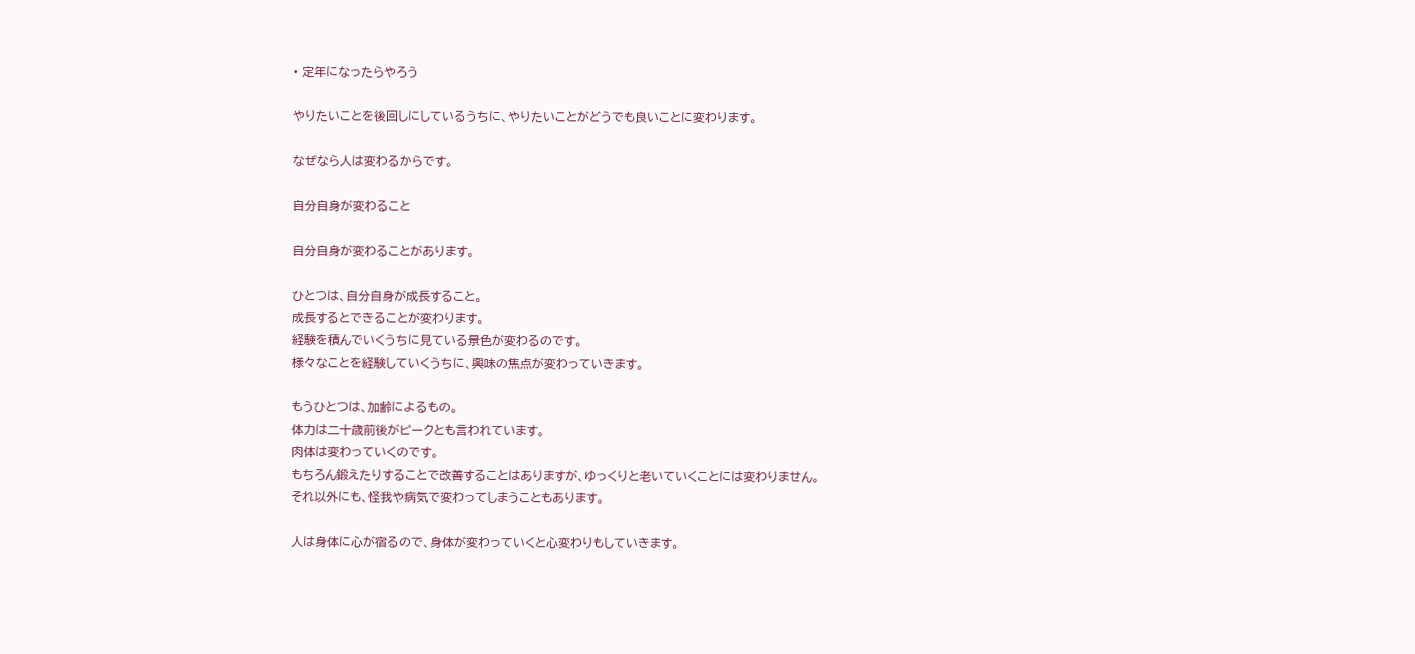• 定年になったらやろう

やりたいことを後回しにしているうちに、やりたいことがどうでも良いことに変わります。

なぜなら人は変わるからです。

自分自身が変わること

自分自身が変わることがあります。

ひとつは、自分自身が成長すること。
成長するとできることが変わります。
経験を積んでいくうちに見ている景色が変わるのです。
様々なことを経験していくうちに、興味の焦点が変わっていきます。

もうひとつは、加齢によるもの。
体力は二十歳前後がピークとも言われています。
肉体は変わっていくのです。
もちろん鍛えたりすることで改善することはありますが、ゆっくりと老いていくことには変わりません。
それ以外にも、怪我や病気で変わってしまうこともあります。

人は身体に心が宿るので、身体が変わっていくと心変わりもしていきます。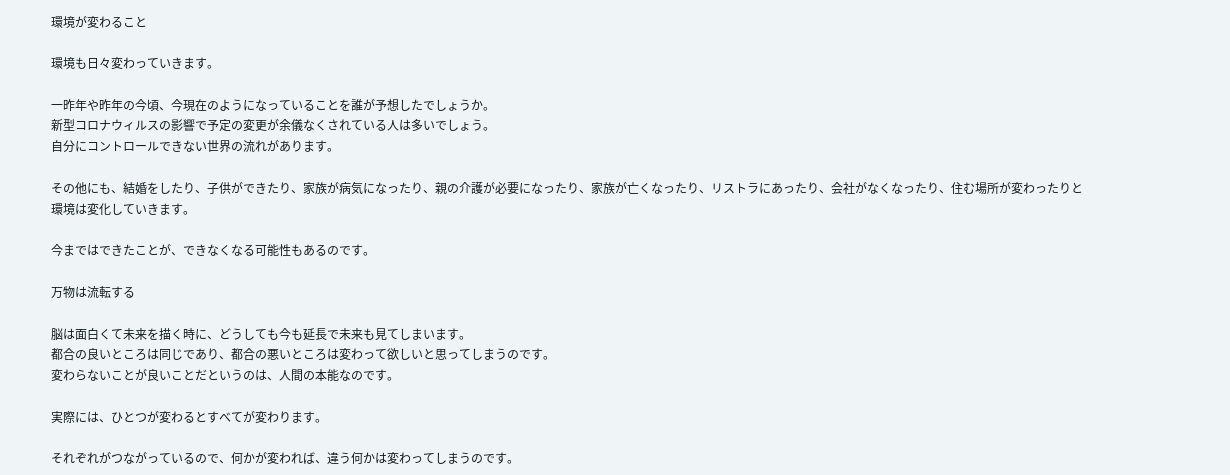環境が変わること

環境も日々変わっていきます。

一昨年や昨年の今頃、今現在のようになっていることを誰が予想したでしょうか。
新型コロナウィルスの影響で予定の変更が余儀なくされている人は多いでしょう。
自分にコントロールできない世界の流れがあります。

その他にも、結婚をしたり、子供ができたり、家族が病気になったり、親の介護が必要になったり、家族が亡くなったり、リストラにあったり、会社がなくなったり、住む場所が変わったりと環境は変化していきます。

今まではできたことが、できなくなる可能性もあるのです。

万物は流転する

脳は面白くて未来を描く時に、どうしても今も延長で未来も見てしまいます。
都合の良いところは同じであり、都合の悪いところは変わって欲しいと思ってしまうのです。
変わらないことが良いことだというのは、人間の本能なのです。

実際には、ひとつが変わるとすべてが変わります。

それぞれがつながっているので、何かが変われば、違う何かは変わってしまうのです。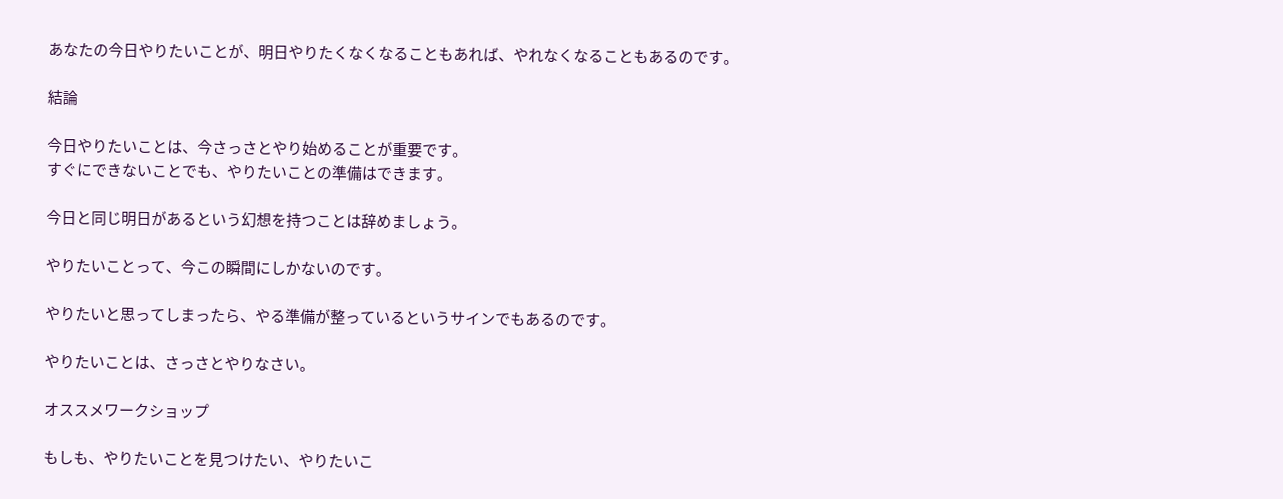あなたの今日やりたいことが、明日やりたくなくなることもあれば、やれなくなることもあるのです。

結論

今日やりたいことは、今さっさとやり始めることが重要です。
すぐにできないことでも、やりたいことの準備はできます。

今日と同じ明日があるという幻想を持つことは辞めましょう。

やりたいことって、今この瞬間にしかないのです。

やりたいと思ってしまったら、やる準備が整っているというサインでもあるのです。

やりたいことは、さっさとやりなさい。

オススメワークショップ

もしも、やりたいことを見つけたい、やりたいこ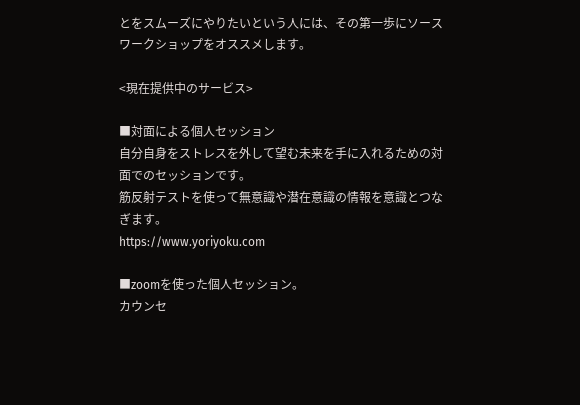とをスムーズにやりたいという人には、その第一歩にソースワークショップをオススメします。

<現在提供中のサービス>

■対面による個人セッション
自分自身をストレスを外して望む未来を手に入れるための対面でのセッションです。
筋反射テストを使って無意識や潜在意識の情報を意識とつなぎます。
https://www.yoriyoku.com

■zoomを使った個人セッション。
カウンセ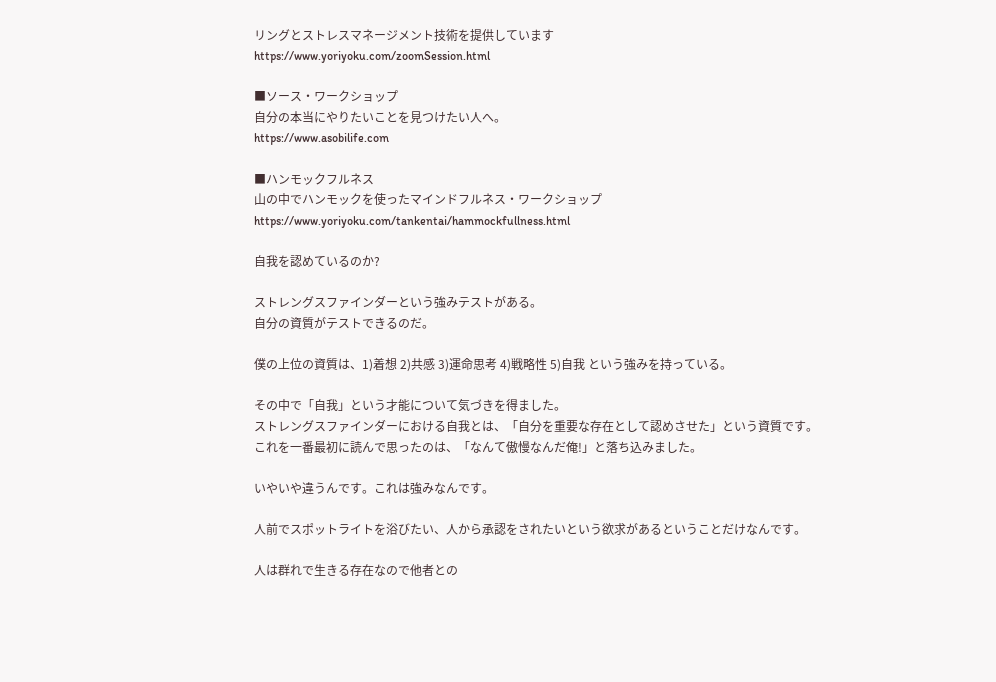リングとストレスマネージメント技術を提供しています
https://www.yoriyoku.com/zoomSession.html

■ソース・ワークショップ
自分の本当にやりたいことを見つけたい人へ。
https://www.asobilife.com

■ハンモックフルネス
山の中でハンモックを使ったマインドフルネス・ワークショップ
https://www.yoriyoku.com/tankentai/hammockfullness.html

自我を認めているのか?

ストレングスファインダーという強みテストがある。
自分の資質がテストできるのだ。

僕の上位の資質は、1)着想 2)共感 3)運命思考 4)戦略性 5)自我 という強みを持っている。

その中で「自我」という才能について気づきを得ました。
ストレングスファインダーにおける自我とは、「自分を重要な存在として認めさせた」という資質です。
これを一番最初に読んで思ったのは、「なんて傲慢なんだ俺!」と落ち込みました。

いやいや違うんです。これは強みなんです。

人前でスポットライトを浴びたい、人から承認をされたいという欲求があるということだけなんです。

人は群れで生きる存在なので他者との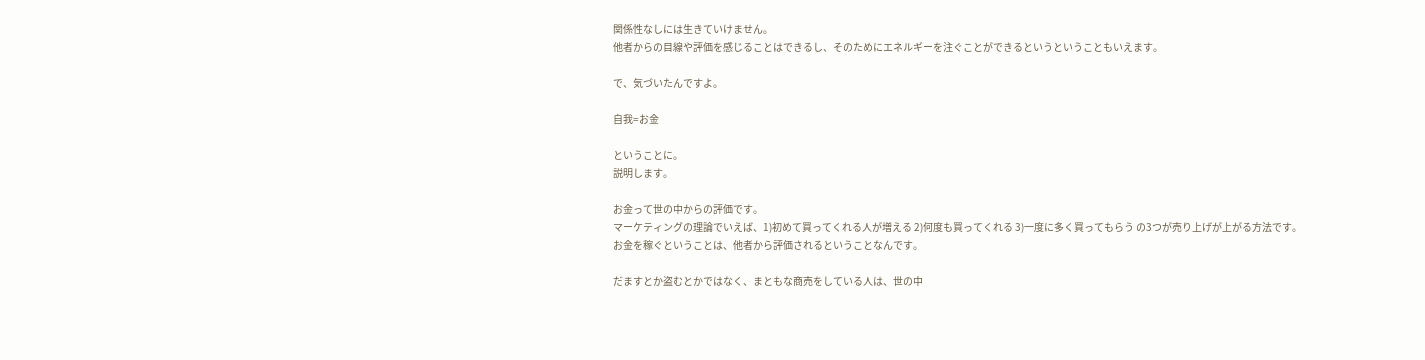関係性なしには生きていけません。
他者からの目線や評価を感じることはできるし、そのためにエネルギーを注ぐことができるというということもいえます。

で、気づいたんですよ。

自我=お金

ということに。
説明します。

お金って世の中からの評価です。
マーケティングの理論でいえば、1)初めて買ってくれる人が増える 2)何度も買ってくれる 3)一度に多く買ってもらう の3つが売り上げが上がる方法です。
お金を稼ぐということは、他者から評価されるということなんです。

だますとか盗むとかではなく、まともな商売をしている人は、世の中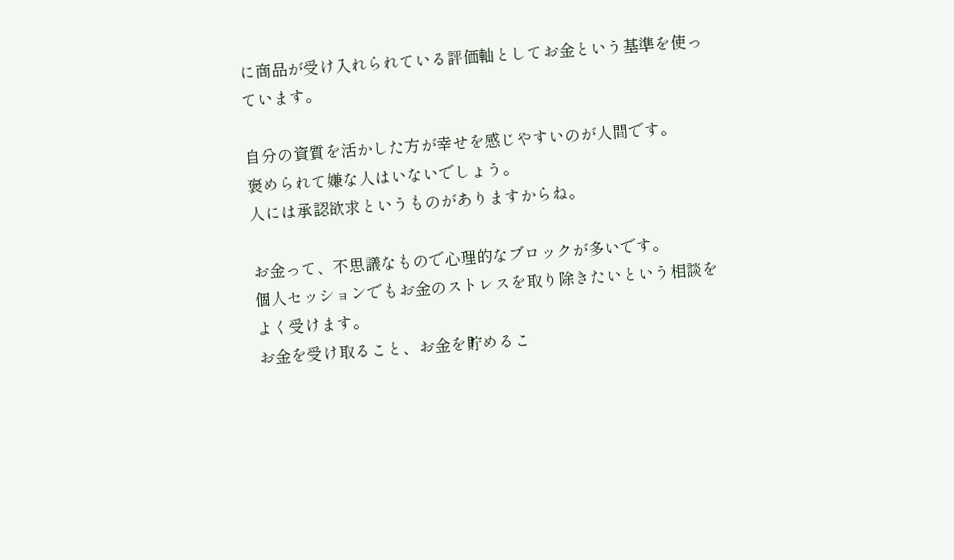に商品が受け入れられている評価軸としてお金という基準を使っています。

自分の資質を活かした方が幸せを感じやすいのが人間です。
褒められて嫌な人はいないでしょう。
人には承認欲求というものがありますからね。

お金って、不思議なもので心理的なブロックが多いです。
個人セッションでもお金のストレスを取り除きたいという相談をよく受けます。
お金を受け取ること、お金を貯めるこ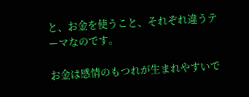と、お金を使うこと、それぞれ違うテーマなのです。

お金は感情のもつれが生まれやすいで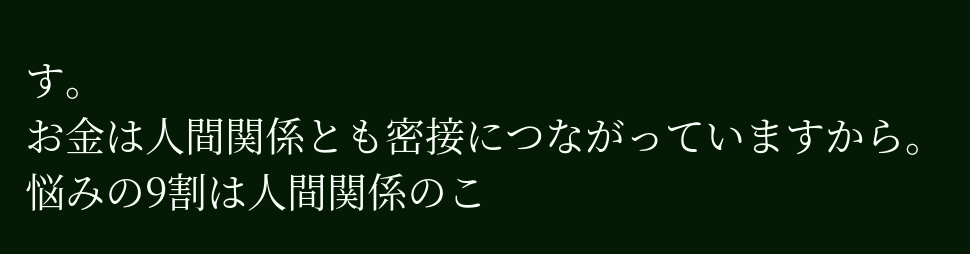す。
お金は人間関係とも密接につながっていますから。
悩みの9割は人間関係のこ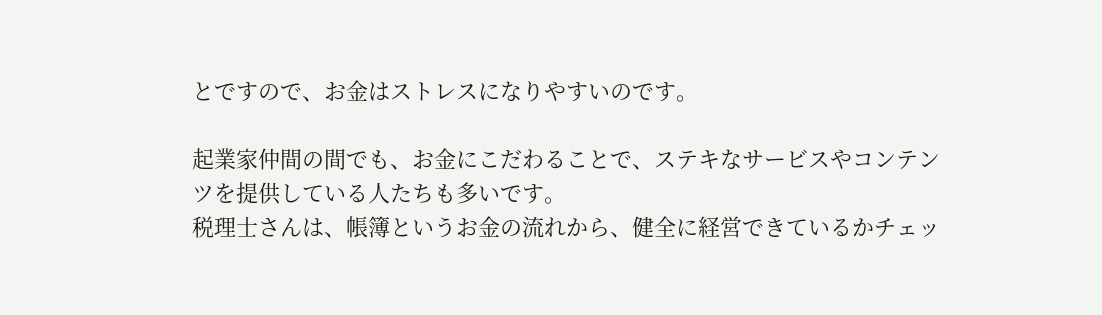とですので、お金はストレスになりやすいのです。

起業家仲間の間でも、お金にこだわることで、ステキなサービスやコンテンツを提供している人たちも多いです。
税理士さんは、帳簿というお金の流れから、健全に経営できているかチェッ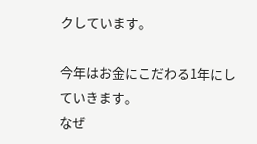クしています。

今年はお金にこだわる1年にしていきます。
なぜ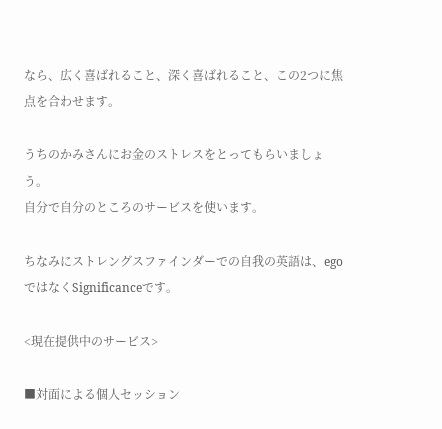なら、広く喜ばれること、深く喜ばれること、この2つに焦点を合わせます。

うちのかみさんにお金のストレスをとってもらいましょう。
自分で自分のところのサービスを使います。

ちなみにストレングスファインダーでの自我の英語は、egoではなくSignificanceです。

<現在提供中のサービス>

■対面による個人セッション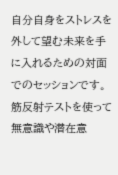自分自身をストレスを外して望む未来を手に入れるための対面でのセッションです。
筋反射テストを使って無意識や潜在意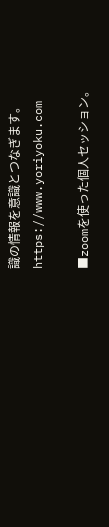識の情報を意識とつなぎます。
https://www.yoriyoku.com

■zoomを使った個人セッション。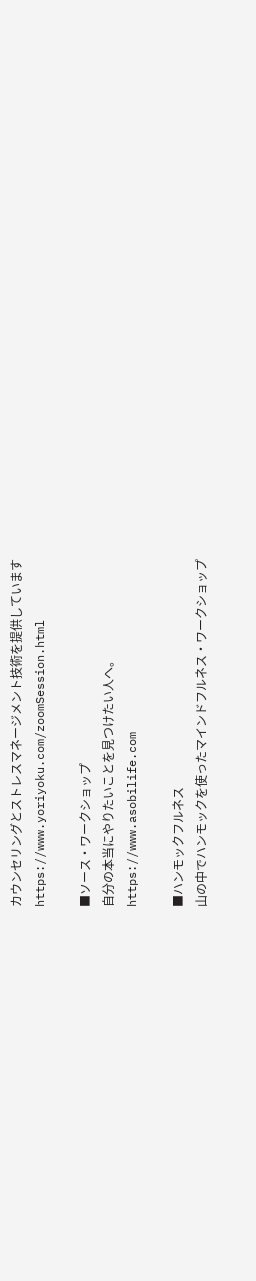カウンセリングとストレスマネージメント技術を提供しています
https://www.yoriyoku.com/zoomSession.html

■ソース・ワークショップ
自分の本当にやりたいことを見つけたい人へ。
https://www.asobilife.com

■ハンモックフルネス
山の中でハンモックを使ったマインドフルネス・ワークショップ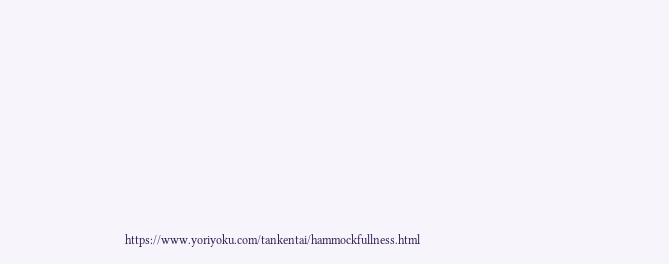https://www.yoriyoku.com/tankentai/hammockfullness.html